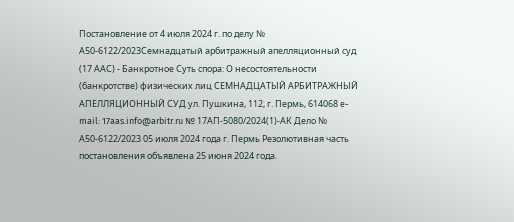Постановление от 4 июля 2024 г. по делу № А50-6122/2023Семнадцатый арбитражный апелляционный суд (17 ААС) - Банкротное Суть спора: О несостоятельности (банкротстве) физических лиц СЕМНАДЦАТЫЙ АРБИТРАЖНЫЙ АПЕЛЛЯЦИОННЫЙ СУД ул. Пушкина, 112, г. Пермь, 614068 e-mail: 17aas.info@arbitr.ru № 17АП-5080/2024(1)-АК Дело № А50-6122/2023 05 июля 2024 года г. Пермь Резолютивная часть постановления объявлена 25 июня 2024 года.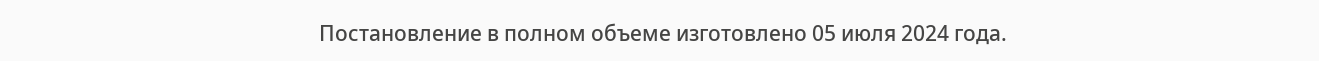Постановление в полном объеме изготовлено 05 июля 2024 года.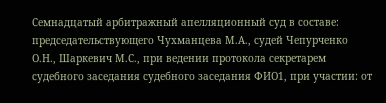Семнадцатый арбитражный апелляционный суд в составе: председательствующего Чухманцева М.А., судей Чепурченко О.Н., Шаркевич М.С., при ведении протокола секретарем судебного заседания судебного заседания ФИО1, при участии: от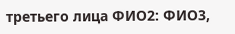третьего лица ФИО2: ФИО3,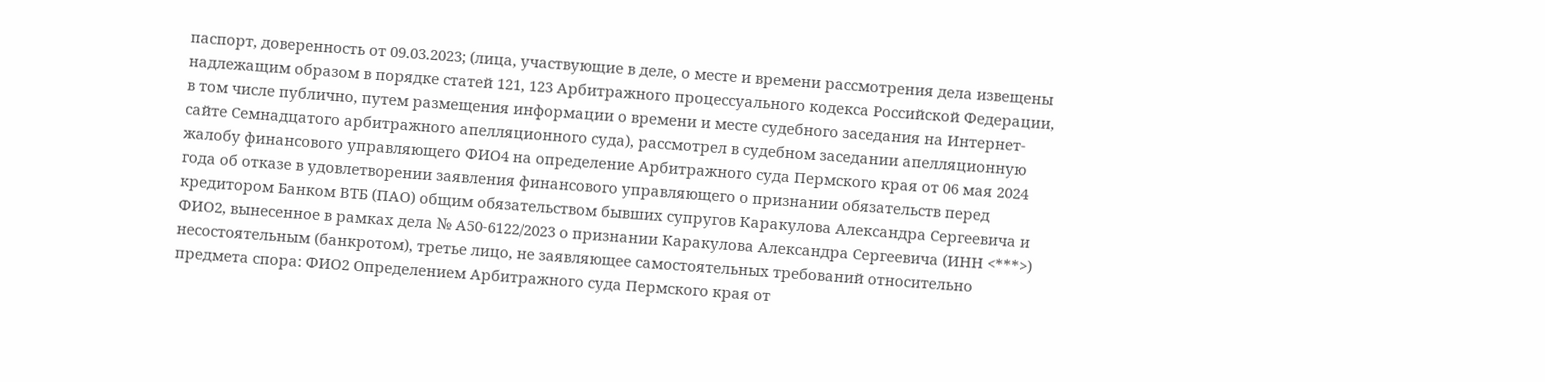паспорт, доверенность от 09.03.2023; (лица, участвующие в деле, о месте и времени рассмотрения дела извещены надлежащим образом в порядке статей 121, 123 Арбитражного процессуального кодекса Российской Федерации, в том числе публично, путем размещения информации о времени и месте судебного заседания на Интернет-сайте Семнадцатого арбитражного апелляционного суда), рассмотрел в судебном заседании апелляционную жалобу финансового управляющего ФИО4 на определение Арбитражного суда Пермского края от 06 мая 2024 года об отказе в удовлетворении заявления финансового управляющего о признании обязательств перед кредитором Банком ВТБ (ПАО) общим обязательством бывших супругов Каракулова Александра Сергеевича и ФИО2, вынесенное в рамках дела № А50-6122/2023 о признании Каракулова Александра Сергеевича (ИНН <***>) несостоятельным (банкротом), третье лицо, не заявляющее самостоятельных требований относительно предмета спора: ФИО2 Определением Арбитражного суда Пермского края от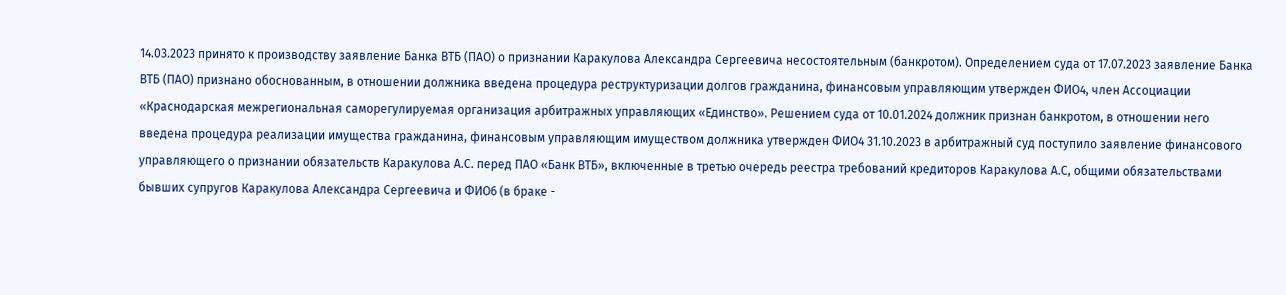14.03.2023 принято к производству заявление Банка ВТБ (ПАО) о признании Каракулова Александра Сергеевича несостоятельным (банкротом). Определением суда от 17.07.2023 заявление Банка ВТБ (ПАО) признано обоснованным, в отношении должника введена процедура реструктуризации долгов гражданина, финансовым управляющим утвержден ФИО4, член Ассоциации «Краснодарская межрегиональная саморегулируемая организация арбитражных управляющих «Единство». Решением суда от 10.01.2024 должник признан банкротом, в отношении него введена процедура реализации имущества гражданина, финансовым управляющим имуществом должника утвержден ФИО4 31.10.2023 в арбитражный суд поступило заявление финансового управляющего о признании обязательств Каракулова А.С. перед ПАО «Банк ВТБ», включенные в третью очередь реестра требований кредиторов Каракулова А.С, общими обязательствами бывших супругов Каракулова Александра Сергеевича и ФИО6 (в браке -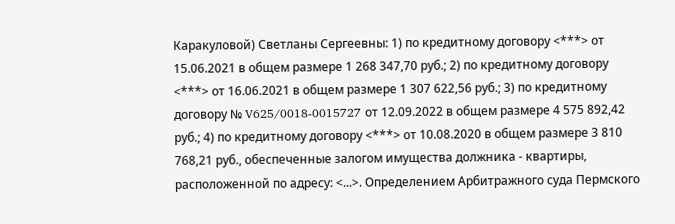Каракуловой) Светланы Сергеевны: 1) по кредитному договору <***> от 15.06.2021 в общем размере 1 268 347,70 руб.; 2) по кредитному договору <***> от 16.06.2021 в общем размере 1 307 622,56 руб.; 3) по кредитному договору № V625/0018-0015727 от 12.09.2022 в общем размере 4 575 892,42 руб.; 4) по кредитному договору <***> от 10.08.2020 в общем размере 3 810 768,21 руб., обеспеченные залогом имущества должника - квартиры, расположенной по адресу: <...>. Определением Арбитражного суда Пермского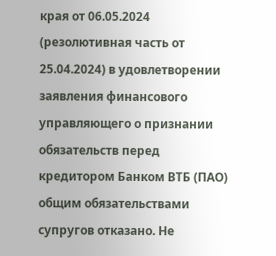края от 06.05.2024 (резолютивная часть от 25.04.2024) в удовлетворении заявления финансового управляющего о признании обязательств перед кредитором Банком ВТБ (ПАО) общим обязательствами супругов отказано. Не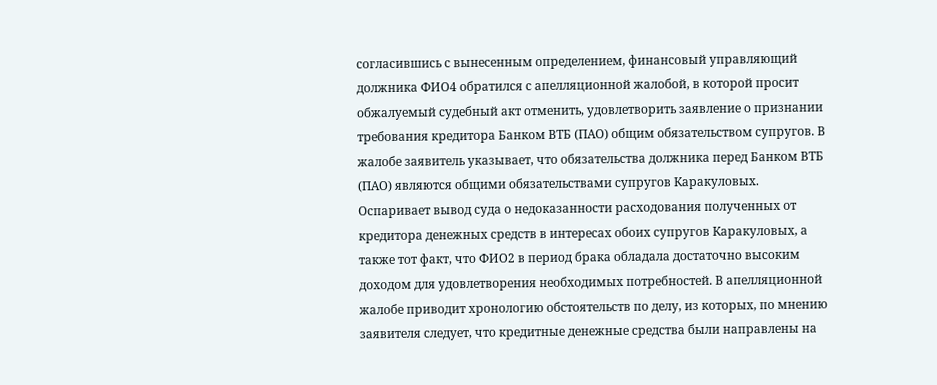согласившись с вынесенным определением, финансовый управляющий должника ФИО4 обратился с апелляционной жалобой, в которой просит обжалуемый судебный акт отменить, удовлетворить заявление о признании требования кредитора Банком ВТБ (ПАО) общим обязательством супругов. В жалобе заявитель указывает, что обязательства должника перед Банком ВТБ (ПАО) являются общими обязательствами супругов Каракуловых. Оспаривает вывод суда о недоказанности расходования полученных от кредитора денежных средств в интересах обоих супругов Каракуловых, а также тот факт, что ФИО2 в период брака обладала достаточно высоким доходом для удовлетворения необходимых потребностей. В апелляционной жалобе приводит хронологию обстоятельств по делу, из которых, по мнению заявителя следует, что кредитные денежные средства были направлены на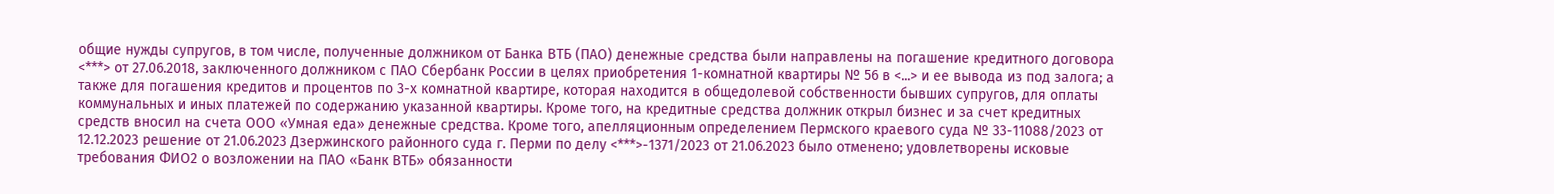общие нужды супругов, в том числе, полученные должником от Банка ВТБ (ПАО) денежные средства были направлены на погашение кредитного договора <***> от 27.06.2018, заключенного должником с ПАО Сбербанк России в целях приобретения 1-комнатной квартиры № 56 в <...> и ее вывода из под залога; а также для погашения кредитов и процентов по 3-х комнатной квартире, которая находится в общедолевой собственности бывших супругов, для оплаты коммунальных и иных платежей по содержанию указанной квартиры. Кроме того, на кредитные средства должник открыл бизнес и за счет кредитных средств вносил на счета ООО «Умная еда» денежные средства. Кроме того, апелляционным определением Пермского краевого суда № 33-11088/2023 от 12.12.2023 решение от 21.06.2023 Дзержинского районного суда г. Перми по делу <***>-1371/2023 от 21.06.2023 было отменено; удовлетворены исковые требования ФИО2 о возложении на ПАО «Банк ВТБ» обязанности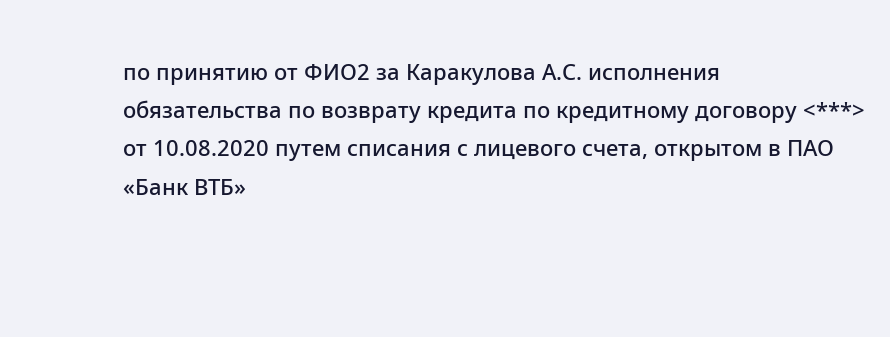по принятию от ФИО2 за Каракулова А.С. исполнения обязательства по возврату кредита по кредитному договору <***> от 10.08.2020 путем списания с лицевого счета, открытом в ПАО «Банк ВТБ»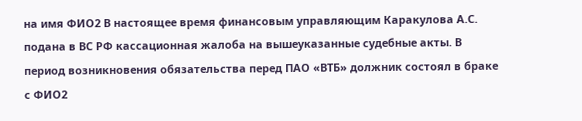на имя ФИО2 В настоящее время финансовым управляющим Каракулова А.С. подана в ВС РФ кассационная жалоба на вышеуказанные судебные акты. В период возникновения обязательства перед ПАО «ВТБ» должник состоял в браке с ФИО2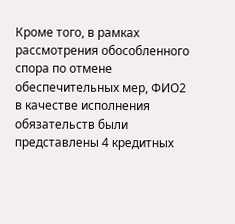Кроме того, в рамках рассмотрения обособленного спора по отмене обеспечительных мер, ФИО2 в качестве исполнения обязательств были представлены 4 кредитных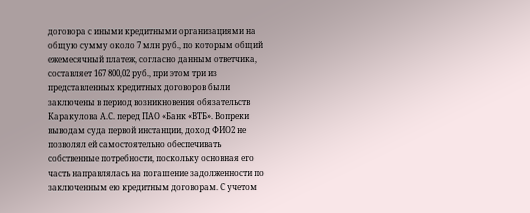договора с иными кредитными организациями на общую сумму около 7 млн руб., по которым общий ежемесячный платеж, согласно данным ответчика, составляет 167 800,02 руб., при этом три из представленных кредитных договоров были заключены в период возникновения обязательств Каракулова А.С. перед ПАО «Банк «ВТБ». Вопреки выводам суда первой инстанции, доход ФИО2 не позволял ей самостоятельно обеспечивать собственные потребности, поскольку основная его часть направлялась на погашение задолженности по заключенным ею кредитным договорам. С учетом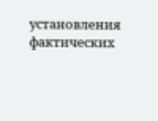установления фактических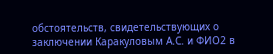обстоятельств, свидетельствующих о заключении Каракуловым А.С. и ФИО2 в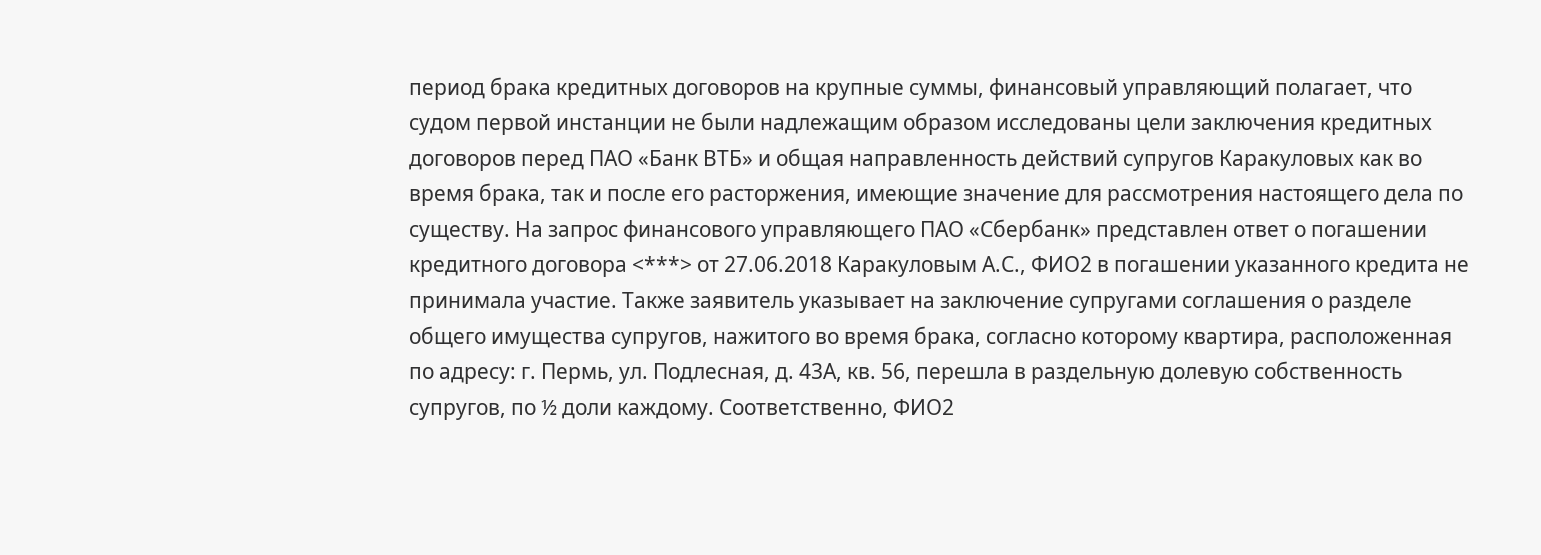период брака кредитных договоров на крупные суммы, финансовый управляющий полагает, что судом первой инстанции не были надлежащим образом исследованы цели заключения кредитных договоров перед ПАО «Банк ВТБ» и общая направленность действий супругов Каракуловых как во время брака, так и после его расторжения, имеющие значение для рассмотрения настоящего дела по существу. На запрос финансового управляющего ПАО «Сбербанк» представлен ответ о погашении кредитного договора <***> от 27.06.2018 Каракуловым А.С., ФИО2 в погашении указанного кредита не принимала участие. Также заявитель указывает на заключение супругами соглашения о разделе общего имущества супругов, нажитого во время брака, согласно которому квартира, расположенная по адресу: г. Пермь, ул. Подлесная, д. 43А, кв. 56, перешла в раздельную долевую собственность супругов, по ½ доли каждому. Соответственно, ФИО2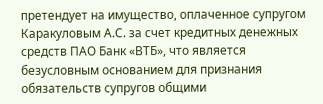претендует на имущество, оплаченное супругом Каракуловым А.С. за счет кредитных денежных средств ПАО Банк «ВТБ», что является безусловным основанием для признания обязательств супругов общими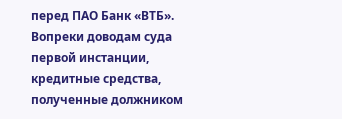перед ПАО Банк «ВТБ». Вопреки доводам суда первой инстанции, кредитные средства, полученные должником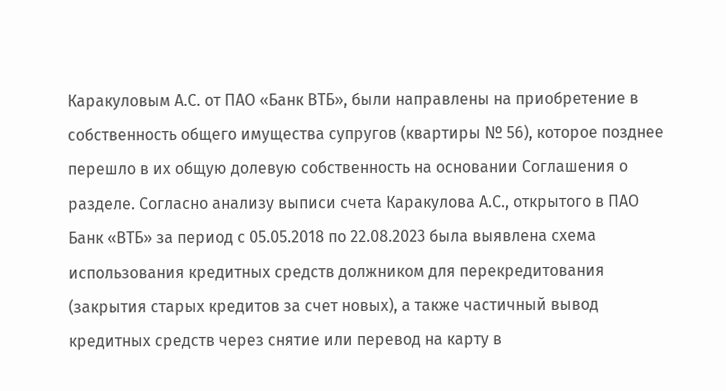Каракуловым А.С. от ПАО «Банк ВТБ», были направлены на приобретение в собственность общего имущества супругов (квартиры № 56), которое позднее перешло в их общую долевую собственность на основании Соглашения о разделе. Согласно анализу выписи счета Каракулова А.С., открытого в ПАО Банк «ВТБ» за период с 05.05.2018 по 22.08.2023 была выявлена схема использования кредитных средств должником для перекредитования (закрытия старых кредитов за счет новых), а также частичный вывод кредитных средств через снятие или перевод на карту в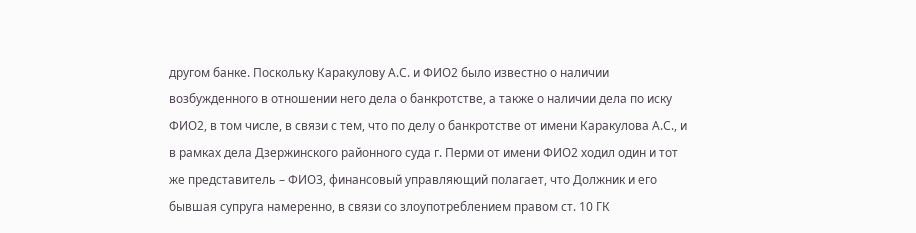другом банке. Поскольку Каракулову А.С. и ФИО2 было известно о наличии возбужденного в отношении него дела о банкротстве, а также о наличии дела по иску ФИО2, в том числе, в связи с тем, что по делу о банкротстве от имени Каракулова А.С., и в рамках дела Дзержинского районного суда г. Перми от имени ФИО2 ходил один и тот же представитель – ФИО3, финансовый управляющий полагает, что Должник и его бывшая супруга намеренно, в связи со злоупотреблением правом ст. 10 ГК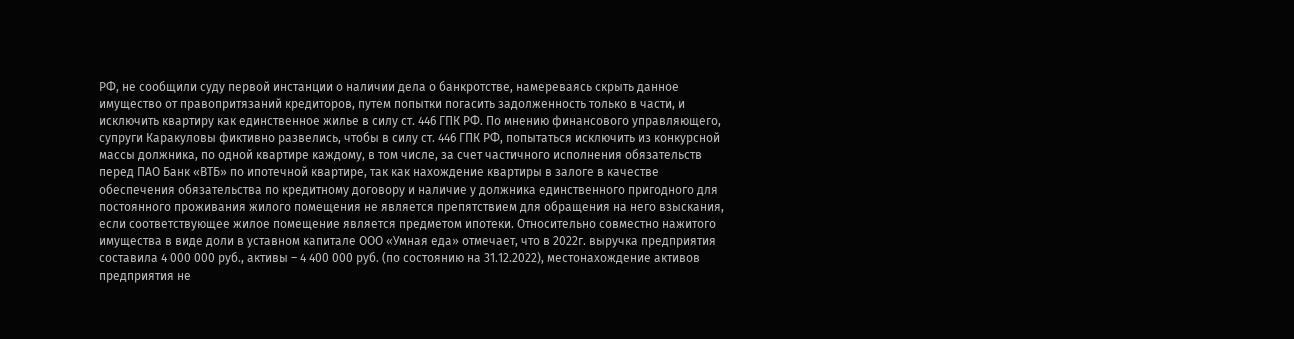РФ, не сообщили суду первой инстанции о наличии дела о банкротстве, намереваясь скрыть данное имущество от правопритязаний кредиторов, путем попытки погасить задолженность только в части, и исключить квартиру как единственное жилье в силу ст. 446 ГПК РФ. По мнению финансового управляющего, супруги Каракуловы фиктивно развелись, чтобы в силу ст. 446 ГПК РФ, попытаться исключить из конкурсной массы должника, по одной квартире каждому, в том числе, за счет частичного исполнения обязательств перед ПАО Банк «ВТБ» по ипотечной квартире, так как нахождение квартиры в залоге в качестве обеспечения обязательства по кредитному договору и наличие у должника единственного пригодного для постоянного проживания жилого помещения не является препятствием для обращения на него взыскания, если соответствующее жилое помещение является предметом ипотеки. Относительно совместно нажитого имущества в виде доли в уставном капитале ООО «Умная еда» отмечает, что в 2022г. выручка предприятия составила 4 000 000 руб., активы – 4 400 000 руб. (по состоянию на 31.12.2022), местонахождение активов предприятия не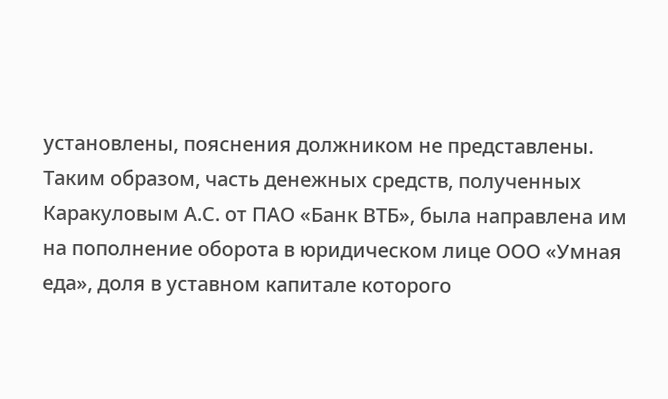установлены, пояснения должником не представлены. Таким образом, часть денежных средств, полученных Каракуловым А.С. от ПАО «Банк ВТБ», была направлена им на пополнение оборота в юридическом лице ООО «Умная еда», доля в уставном капитале которого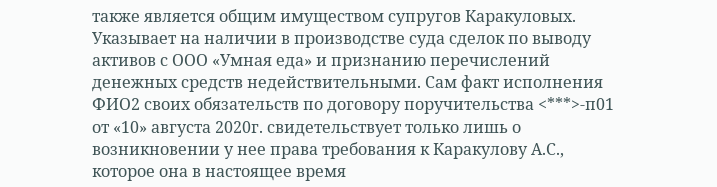также является общим имуществом супругов Каракуловых. Указывает на наличии в производстве суда сделок по выводу активов с ООО «Умная еда» и признанию перечислений денежных средств недействительными. Сам факт исполнения ФИО2 своих обязательств по договору поручительства <***>-п01 от «10» августа 2020г. свидетельствует только лишь о возникновении у нее права требования к Каракулову А.С., которое она в настоящее время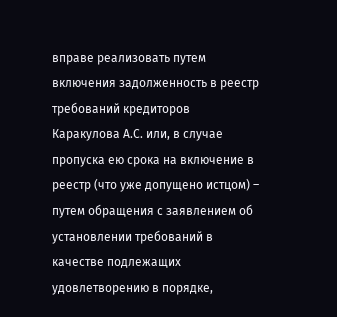вправе реализовать путем включения задолженность в реестр требований кредиторов Каракулова А.С. или, в случае пропуска ею срока на включение в реестр (что уже допущено истцом) – путем обращения с заявлением об установлении требований в качестве подлежащих удовлетворению в порядке,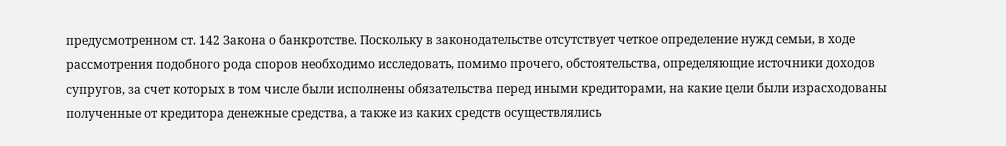предусмотренном ст. 142 Закона о банкротстве. Поскольку в законодательстве отсутствует четкое определение нужд семьи, в ходе рассмотрения подобного рода споров необходимо исследовать, помимо прочего, обстоятельства, определяющие источники доходов супругов, за счет которых в том числе были исполнены обязательства перед иными кредиторами, на какие цели были израсходованы полученные от кредитора денежные средства, а также из каких средств осуществлялись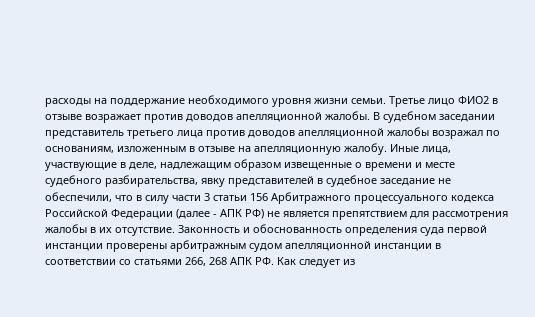расходы на поддержание необходимого уровня жизни семьи. Третье лицо ФИО2 в отзыве возражает против доводов апелляционной жалобы. В судебном заседании представитель третьего лица против доводов апелляционной жалобы возражал по основаниям, изложенным в отзыве на апелляционную жалобу. Иные лица, участвующие в деле, надлежащим образом извещенные о времени и месте судебного разбирательства, явку представителей в судебное заседание не обеспечили, что в силу части 3 статьи 156 Арбитражного процессуального кодекса Российской Федерации (далее - АПК РФ) не является препятствием для рассмотрения жалобы в их отсутствие. Законность и обоснованность определения суда первой инстанции проверены арбитражным судом апелляционной инстанции в соответствии со статьями 266, 268 АПК РФ. Как следует из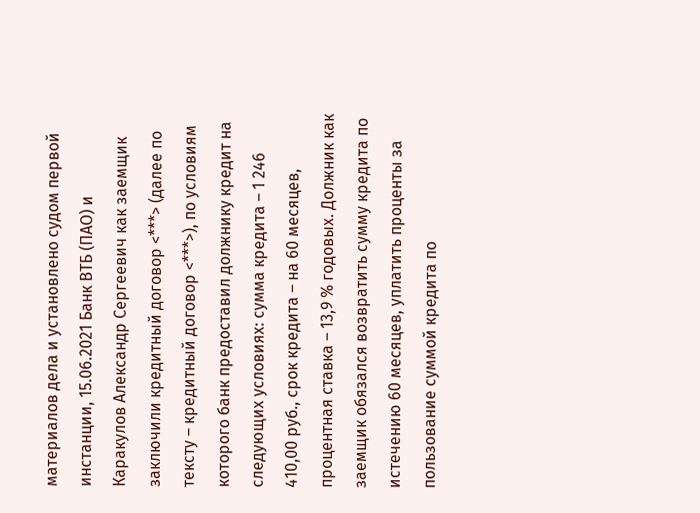материалов дела и установлено судом первой инстанции, 15.06.2021 Банк ВТБ (ПАО) и Каракулов Александр Сергеевич как заемщик заключили кредитный договор <***> (далее по тексту – кредитный договор <***>), по условиям которого банк предоставил должнику кредит на следующих условиях: сумма кредита – 1 246 410,00 руб., срок кредита – на 60 месяцев, процентная ставка – 13,9 % годовых. Должник как заемщик обязался возвратить сумму кредита по истечению 60 месяцев, уплатить проценты за пользование суммой кредита по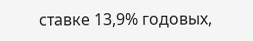ставке 13,9% годовых,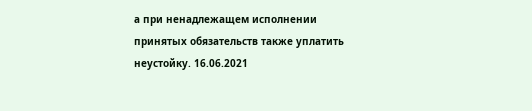а при ненадлежащем исполнении принятых обязательств также уплатить неустойку. 16.06.2021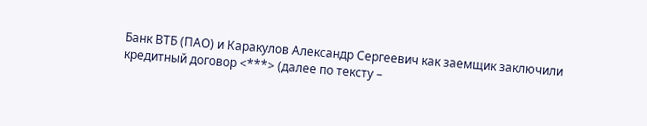Банк ВТБ (ПАО) и Каракулов Александр Сергеевич как заемщик заключили кредитный договор <***> (далее по тексту –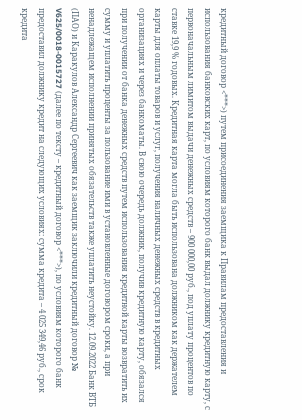кредитный договор <***>) путем присоединения заемщика к Правилам предоставления и использования банковских карт, по условиям которого банк выдал должнику кредитную карту, с первоначальным лимитом выдачи денежных средств – 900 000,00 руб., под уплату процентов по ставке 19,9 % годовых. Кредитная карта могла быть использована должником как держателем карты для оплаты товаров и услуг, получения наличных денежных средств в кредитных организациях и через банкоматы. В свою очередь должник, получив кредитную карту, обязался при получении от банка денежных средств путем использования кредитной карты возвратить их сумму и уплатить проценты за пользование ими в установленные договором сроки, а при ненадлежащем исполнении принятых обязательств также уплатить неустойку. 12.09.2022 Банк ВТБ (ПАО) и Каракулов Александр Сергеевич как заемщик заключили кредитный договор № V625/0018-0015727 (далее по тексту – кредитный договор <***>), по условиям которого банк предоставил должнику кредит на следующих условиях: сумма кредита – 4 025 349,46 руб., срок кредита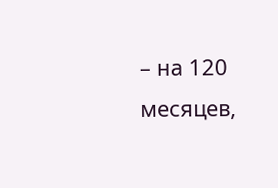– на 120 месяцев,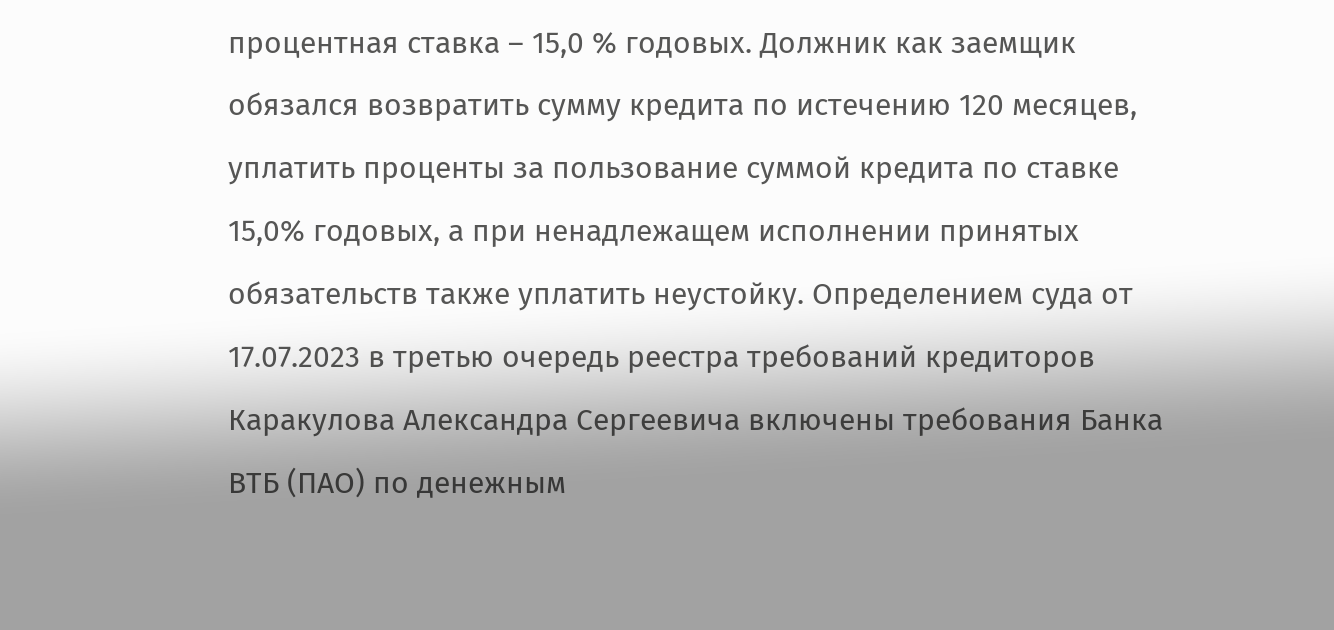процентная ставка – 15,0 % годовых. Должник как заемщик обязался возвратить сумму кредита по истечению 120 месяцев, уплатить проценты за пользование суммой кредита по ставке 15,0% годовых, а при ненадлежащем исполнении принятых обязательств также уплатить неустойку. Определением суда от 17.07.2023 в третью очередь реестра требований кредиторов Каракулова Александра Сергеевича включены требования Банка ВТБ (ПАО) по денежным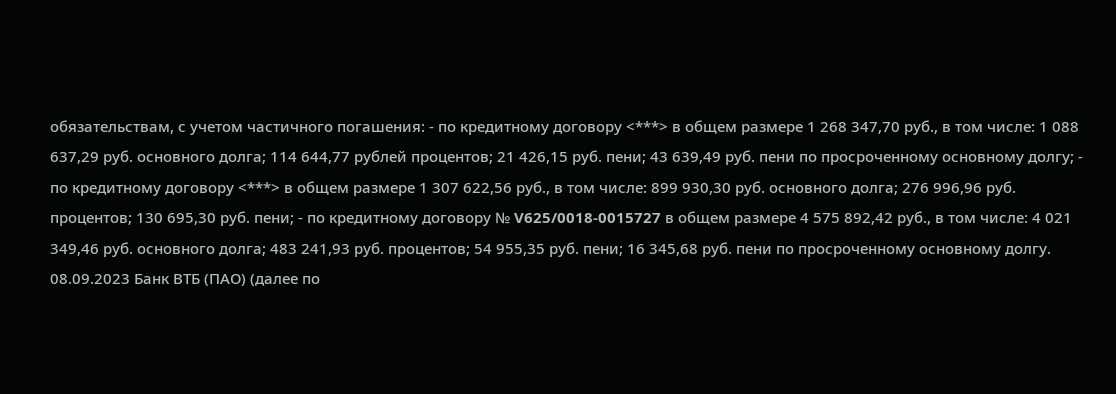обязательствам, с учетом частичного погашения: - по кредитному договору <***> в общем размере 1 268 347,70 руб., в том числе: 1 088 637,29 руб. основного долга; 114 644,77 рублей процентов; 21 426,15 руб. пени; 43 639,49 руб. пени по просроченному основному долгу; - по кредитному договору <***> в общем размере 1 307 622,56 руб., в том числе: 899 930,30 руб. основного долга; 276 996,96 руб. процентов; 130 695,30 руб. пени; - по кредитному договору № V625/0018-0015727 в общем размере 4 575 892,42 руб., в том числе: 4 021 349,46 руб. основного долга; 483 241,93 руб. процентов; 54 955,35 руб. пени; 16 345,68 руб. пени по просроченному основному долгу. 08.09.2023 Банк ВТБ (ПАО) (далее по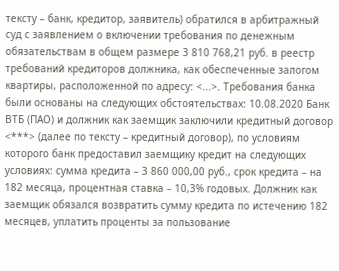тексту – банк, кредитор, заявитель) обратился в арбитражный суд с заявлением о включении требования по денежным обязательствам в общем размере 3 810 768,21 руб. в реестр требований кредиторов должника, как обеспеченные залогом квартиры, расположенной по адресу: <...>. Требования банка были основаны на следующих обстоятельствах: 10.08.2020 Банк ВТБ (ПАО) и должник как заемщик заключили кредитный договор <***> (далее по тексту – кредитный договор), по условиям которого банк предоставил заемщику кредит на следующих условиях: сумма кредита – 3 860 000,00 руб., срок кредита – на 182 месяца, процентная ставка – 10,3% годовых. Должник как заемщик обязался возвратить сумму кредита по истечению 182 месяцев, уплатить проценты за пользование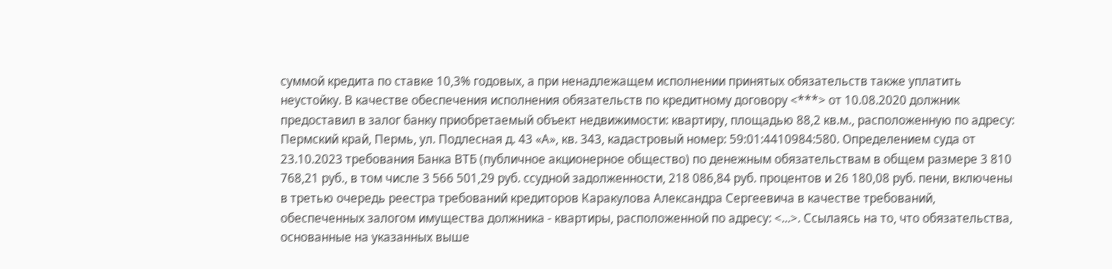суммой кредита по ставке 10,3% годовых, а при ненадлежащем исполнении принятых обязательств также уплатить неустойку. В качестве обеспечения исполнения обязательств по кредитному договору <***> от 10.08.2020 должник предоставил в залог банку приобретаемый объект недвижимости: квартиру, площадью 88,2 кв.м., расположенную по адресу: Пермский край, Пермь, ул. Подлесная д. 43 «А», кв. 343, кадастровый номер: 59:01:4410984:580. Определением суда от 23.10.2023 требования Банка ВТБ (публичное акционерное общество) по денежным обязательствам в общем размере 3 810 768,21 руб., в том числе 3 566 501,29 руб. ссудной задолженности, 218 086,84 руб. процентов и 26 180,08 руб. пени, включены в третью очередь реестра требований кредиторов Каракулова Александра Сергеевича в качестве требований, обеспеченных залогом имущества должника - квартиры, расположенной по адресу: <...>. Ссылаясь на то, что обязательства, основанные на указанных выше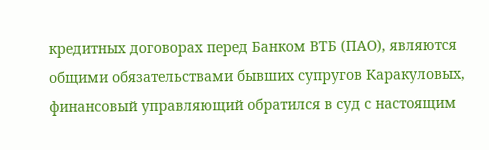кредитных договорах перед Банком ВТБ (ПАО), являются общими обязательствами бывших супругов Каракуловых, финансовый управляющий обратился в суд с настоящим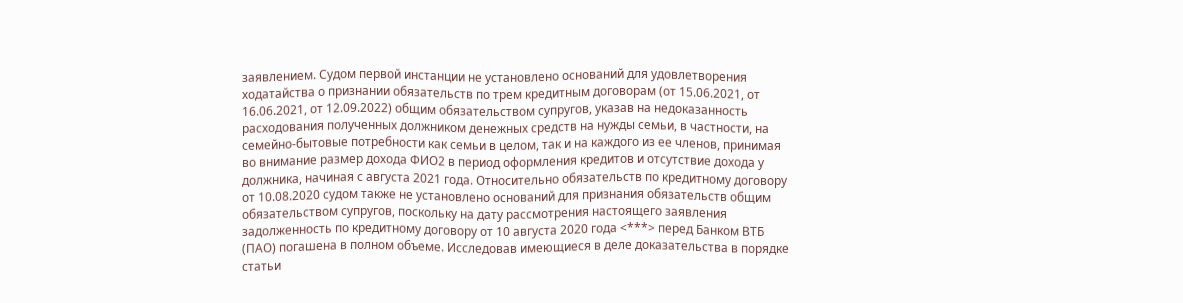заявлением. Судом первой инстанции не установлено оснований для удовлетворения ходатайства о признании обязательств по трем кредитным договорам (от 15.06.2021, от 16.06.2021, от 12.09.2022) общим обязательством супругов, указав на недоказанность расходования полученных должником денежных средств на нужды семьи, в частности, на семейно-бытовые потребности как семьи в целом, так и на каждого из ее членов, принимая во внимание размер дохода ФИО2 в период оформления кредитов и отсутствие дохода у должника, начиная с августа 2021 года. Относительно обязательств по кредитному договору от 10.08.2020 судом также не установлено оснований для признания обязательств общим обязательством супругов, поскольку на дату рассмотрения настоящего заявления задолженность по кредитному договору от 10 августа 2020 года <***> перед Банком ВТБ (ПАО) погашена в полном объеме. Исследовав имеющиеся в деле доказательства в порядке статьи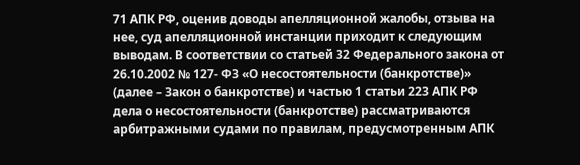71 АПК РФ, оценив доводы апелляционной жалобы, отзыва на нее, суд апелляционной инстанции приходит к следующим выводам. В соответствии со статьей 32 Федерального закона от 26.10.2002 № 127- ФЗ «О несостоятельности (банкротстве)» (далее – Закон о банкротстве) и частью 1 статьи 223 АПК РФ дела о несостоятельности (банкротстве) рассматриваются арбитражными судами по правилам, предусмотренным АПК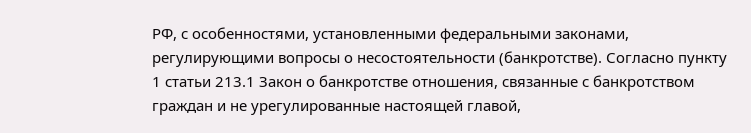РФ, с особенностями, установленными федеральными законами, регулирующими вопросы о несостоятельности (банкротстве). Согласно пункту 1 статьи 213.1 Закон о банкротстве отношения, связанные с банкротством граждан и не урегулированные настоящей главой,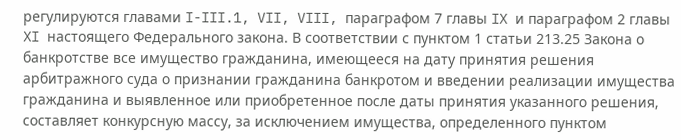регулируются главами I-III.1, VII, VIII, параграфом 7 главы IX и параграфом 2 главы XI настоящего Федерального закона. В соответствии с пунктом 1 статьи 213.25 Закона о банкротстве все имущество гражданина, имеющееся на дату принятия решения арбитражного суда о признании гражданина банкротом и введении реализации имущества гражданина и выявленное или приобретенное после даты принятия указанного решения, составляет конкурсную массу, за исключением имущества, определенного пунктом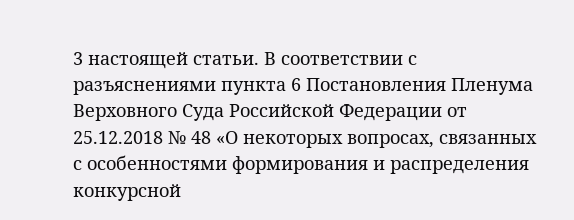3 настоящей статьи. В соответствии с разъяснениями пункта 6 Постановления Пленума Верховного Суда Российской Федерации от 25.12.2018 № 48 «О некоторых вопросах, связанных с особенностями формирования и распределения конкурсной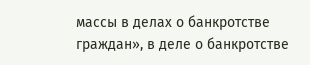массы в делах о банкротстве граждан», в деле о банкротстве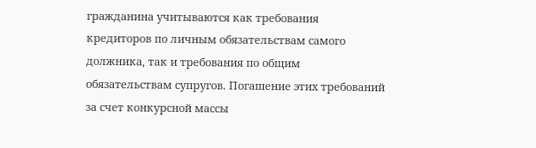гражданина учитываются как требования кредиторов по личным обязательствам самого должника, так и требования по общим обязательствам супругов. Погашение этих требований за счет конкурсной массы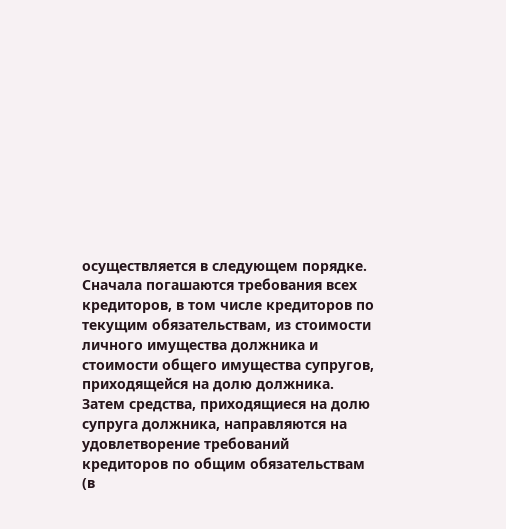осуществляется в следующем порядке. Сначала погашаются требования всех кредиторов, в том числе кредиторов по текущим обязательствам, из стоимости личного имущества должника и стоимости общего имущества супругов, приходящейся на долю должника. Затем средства, приходящиеся на долю супруга должника, направляются на удовлетворение требований кредиторов по общим обязательствам (в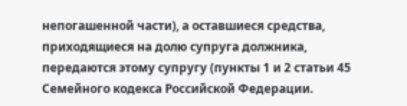непогашенной части), а оставшиеся средства, приходящиеся на долю супруга должника, передаются этому супругу (пункты 1 и 2 статьи 45 Семейного кодекса Российской Федерации.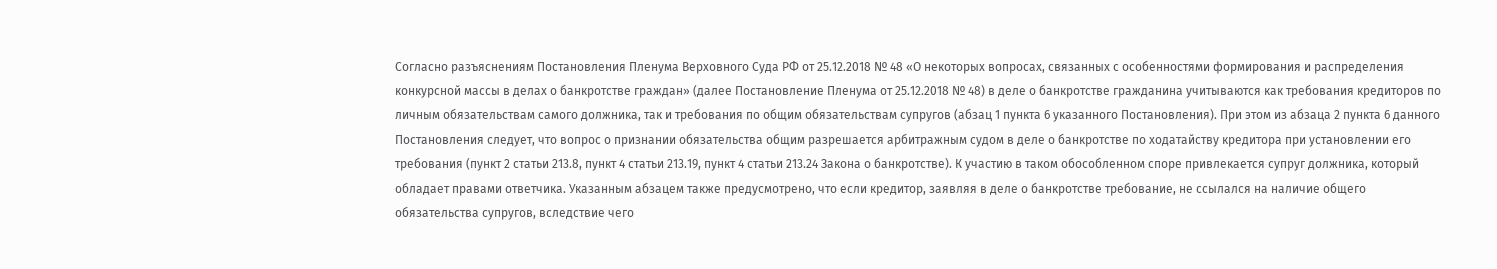Согласно разъяснениям Постановления Пленума Верховного Суда РФ от 25.12.2018 № 48 «О некоторых вопросах, связанных с особенностями формирования и распределения конкурсной массы в делах о банкротстве граждан» (далее Постановление Пленума от 25.12.2018 № 48) в деле о банкротстве гражданина учитываются как требования кредиторов по личным обязательствам самого должника, так и требования по общим обязательствам супругов (абзац 1 пункта 6 указанного Постановления). При этом из абзаца 2 пункта 6 данного Постановления следует, что вопрос о признании обязательства общим разрешается арбитражным судом в деле о банкротстве по ходатайству кредитора при установлении его требования (пункт 2 статьи 213.8, пункт 4 статьи 213.19, пункт 4 статьи 213.24 Закона о банкротстве). К участию в таком обособленном споре привлекается супруг должника, который обладает правами ответчика. Указанным абзацем также предусмотрено, что если кредитор, заявляя в деле о банкротстве требование, не ссылался на наличие общего обязательства супругов, вследствие чего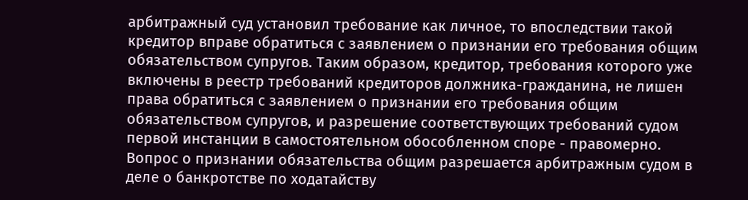арбитражный суд установил требование как личное, то впоследствии такой кредитор вправе обратиться с заявлением о признании его требования общим обязательством супругов. Таким образом, кредитор, требования которого уже включены в реестр требований кредиторов должника-гражданина, не лишен права обратиться с заявлением о признании его требования общим обязательством супругов, и разрешение соответствующих требований судом первой инстанции в самостоятельном обособленном споре - правомерно. Вопрос о признании обязательства общим разрешается арбитражным судом в деле о банкротстве по ходатайству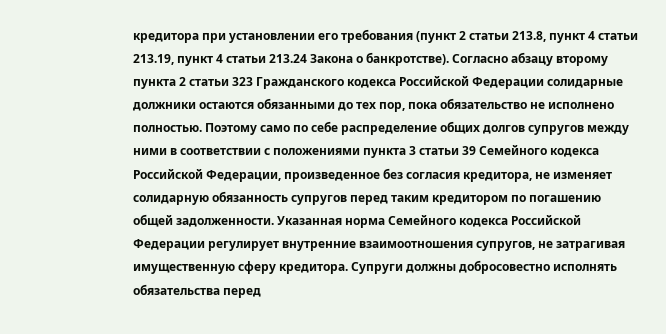кредитора при установлении его требования (пункт 2 статьи 213.8, пункт 4 статьи 213.19, пункт 4 статьи 213.24 Закона о банкротстве). Согласно абзацу второму пункта 2 статьи 323 Гражданского кодекса Российской Федерации солидарные должники остаются обязанными до тех пор, пока обязательство не исполнено полностью. Поэтому само по себе распределение общих долгов супругов между ними в соответствии с положениями пункта 3 статьи 39 Семейного кодекса Российской Федерации, произведенное без согласия кредитора, не изменяет солидарную обязанность супругов перед таким кредитором по погашению общей задолженности. Указанная норма Семейного кодекса Российской Федерации регулирует внутренние взаимоотношения супругов, не затрагивая имущественную сферу кредитора. Супруги должны добросовестно исполнять обязательства перед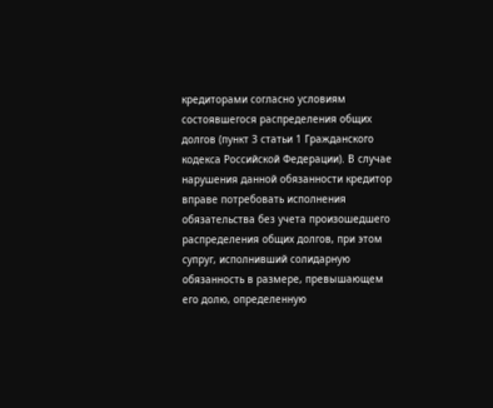кредиторами согласно условиям состоявшегося распределения общих долгов (пункт 3 статьи 1 Гражданского кодекса Российской Федерации). В случае нарушения данной обязанности кредитор вправе потребовать исполнения обязательства без учета произошедшего распределения общих долгов, при этом супруг, исполнивший солидарную обязанность в размере, превышающем его долю, определенную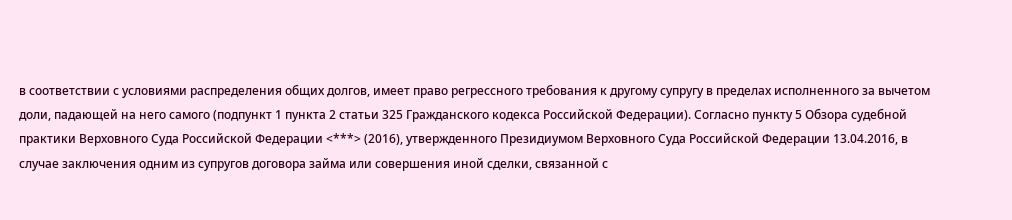в соответствии с условиями распределения общих долгов, имеет право регрессного требования к другому супругу в пределах исполненного за вычетом доли, падающей на него самого (подпункт 1 пункта 2 статьи 325 Гражданского кодекса Российской Федерации). Согласно пункту 5 Обзора судебной практики Верховного Суда Российской Федерации <***> (2016), утвержденного Президиумом Верховного Суда Российской Федерации 13.04.2016, в случае заключения одним из супругов договора займа или совершения иной сделки, связанной с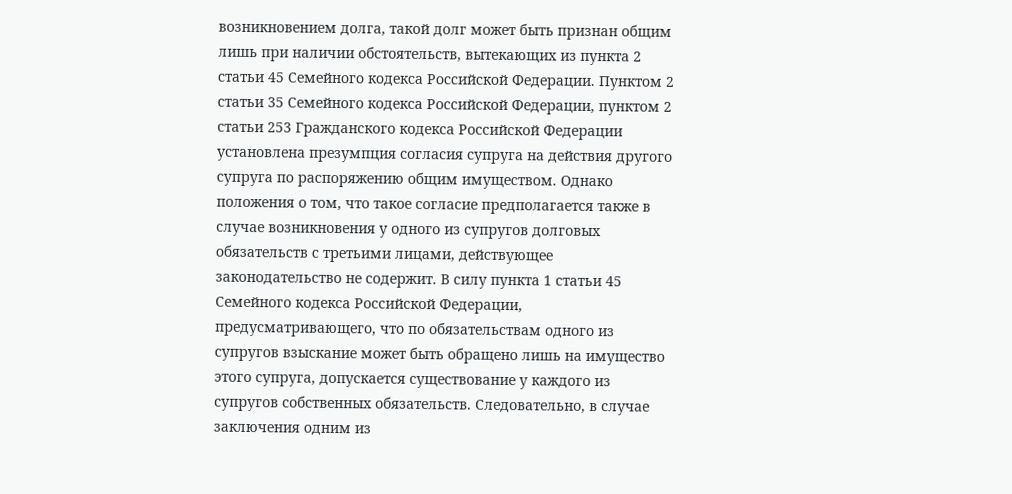возникновением долга, такой долг может быть признан общим лишь при наличии обстоятельств, вытекающих из пункта 2 статьи 45 Семейного кодекса Российской Федерации. Пунктом 2 статьи 35 Семейного кодекса Российской Федерации, пунктом 2 статьи 253 Гражданского кодекса Российской Федерации установлена презумпция согласия супруга на действия другого супруга по распоряжению общим имуществом. Однако положения о том, что такое согласие предполагается также в случае возникновения у одного из супругов долговых обязательств с третьими лицами, действующее законодательство не содержит. В силу пункта 1 статьи 45 Семейного кодекса Российской Федерации, предусматривающего, что по обязательствам одного из супругов взыскание может быть обращено лишь на имущество этого супруга, допускается существование у каждого из супругов собственных обязательств. Следовательно, в случае заключения одним из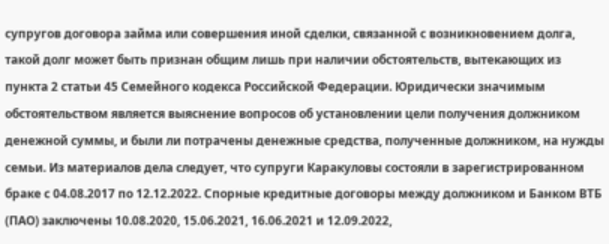супругов договора займа или совершения иной сделки, связанной с возникновением долга, такой долг может быть признан общим лишь при наличии обстоятельств, вытекающих из пункта 2 статьи 45 Семейного кодекса Российской Федерации. Юридически значимым обстоятельством является выяснение вопросов об установлении цели получения должником денежной суммы, и были ли потрачены денежные средства, полученные должником, на нужды семьи. Из материалов дела следует, что супруги Каракуловы состояли в зарегистрированном браке с 04.08.2017 по 12.12.2022. Спорные кредитные договоры между должником и Банком ВТБ (ПАО) заключены 10.08.2020, 15.06.2021, 16.06.2021 и 12.09.2022,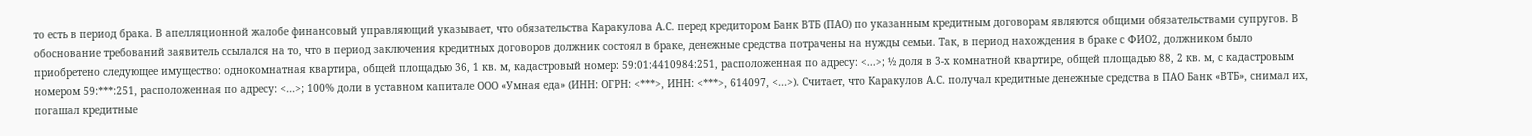то есть в период брака. В апелляционной жалобе финансовый управляющий указывает, что обязательства Каракулова А.С. перед кредитором Банк ВТБ (ПАО) по указанным кредитным договорам являются общими обязательствами супругов. В обоснование требований заявитель ссылался на то, что в период заключения кредитных договоров должник состоял в браке, денежные средства потрачены на нужды семьи. Так, в период нахождения в браке с ФИО2, должником было приобретено следующее имущество: однокомнатная квартира, общей площадью 36, 1 кв. м, кадастровый номер: 59:01:4410984:251, расположенная по адресу: <...>; ½ доля в 3-х комнатной квартире, общей площадью 88, 2 кв. м, с кадастровым номером 59:***:251, расположенная по адресу: <...>; 100% доли в уставном капитале ООО «Умная еда» (ИНН: ОГРН: <***>, ИНН: <***>, 614097, <...>). Считает, что Каракулов А.С. получал кредитные денежные средства в ПАО Банк «ВТБ», снимал их, погашал кредитные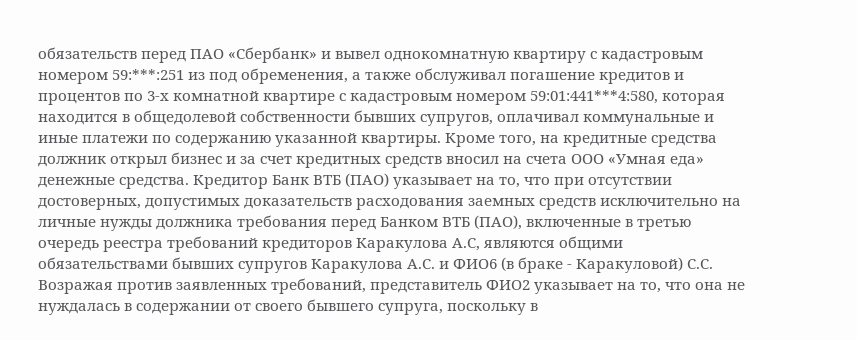обязательств перед ПАО «Сбербанк» и вывел однокомнатную квартиру с кадастровым номером 59:***:251 из под обременения, а также обслуживал погашение кредитов и процентов по 3-х комнатной квартире с кадастровым номером 59:01:441***4:580, которая находится в общедолевой собственности бывших супругов, оплачивал коммунальные и иные платежи по содержанию указанной квартиры. Кроме того, на кредитные средства должник открыл бизнес и за счет кредитных средств вносил на счета ООО «Умная еда» денежные средства. Кредитор Банк ВТБ (ПАО) указывает на то, что при отсутствии достоверных, допустимых доказательств расходования заемных средств исключительно на личные нужды должника требования перед Банком ВТБ (ПАО), включенные в третью очередь реестра требований кредиторов Каракулова А.С, являются общими обязательствами бывших супругов Каракулова А.С. и ФИО6 (в браке - Каракуловой) С.С. Возражая против заявленных требований, представитель ФИО2 указывает на то, что она не нуждалась в содержании от своего бывшего супруга, поскольку в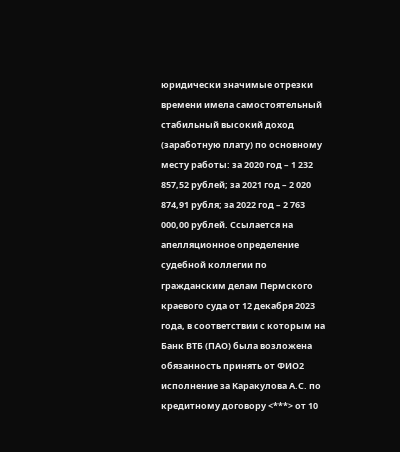юридически значимые отрезки времени имела самостоятельный стабильный высокий доход (заработную плату) по основному месту работы: за 2020 год – 1 232 857,52 рублей; за 2021 год – 2 020 874,91 рубля; за 2022 год – 2 763 000,00 рублей. Ссылается на апелляционное определение судебной коллегии по гражданским делам Пермского краевого суда от 12 декабря 2023 года, в соответствии с которым на Банк ВТБ (ПАО) была возложена обязанность принять от ФИО2 исполнение за Каракулова А.С. по кредитному договору <***> от 10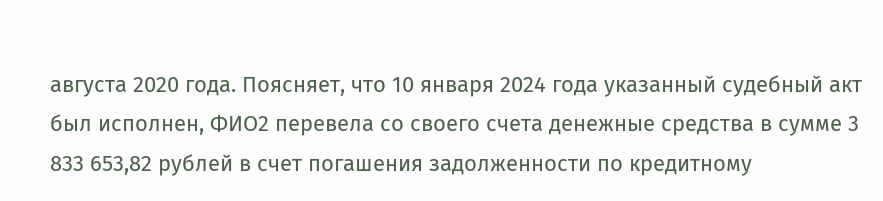августа 2020 года. Поясняет, что 10 января 2024 года указанный судебный акт был исполнен, ФИО2 перевела со своего счета денежные средства в сумме 3 833 653,82 рублей в счет погашения задолженности по кредитному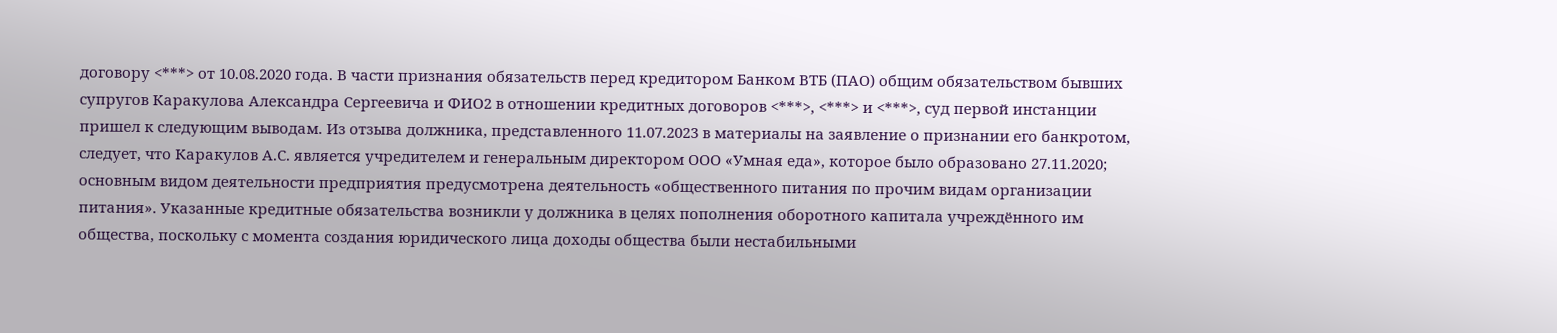договору <***> от 10.08.2020 года. В части признания обязательств перед кредитором Банком ВТБ (ПАО) общим обязательством бывших супругов Каракулова Александра Сергеевича и ФИО2 в отношении кредитных договоров <***>, <***> и <***>, суд первой инстанции пришел к следующим выводам. Из отзыва должника, представленного 11.07.2023 в материалы на заявление о признании его банкротом, следует, что Каракулов А.С. является учредителем и генеральным директором ООО «Умная еда», которое было образовано 27.11.2020; основным видом деятельности предприятия предусмотрена деятельность «общественного питания по прочим видам организации питания». Указанные кредитные обязательства возникли у должника в целях пополнения оборотного капитала учреждённого им общества, поскольку с момента создания юридического лица доходы общества были нестабильными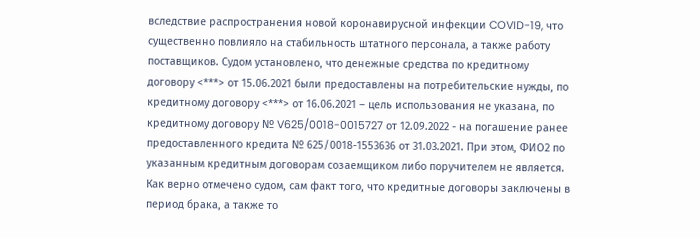вследствие распространения новой коронавирусной инфекции COVID-19, что существенно повлияло на стабильность штатного персонала, а также работу поставщиков. Судом установлено, что денежные средства по кредитному договору <***> от 15.06.2021 были предоставлены на потребительские нужды, по кредитному договору <***> от 16.06.2021 – цель использования не указана, по кредитному договору № V625/0018-0015727 от 12.09.2022 - на погашение ранее предоставленного кредита № 625/0018-1553636 от 31.03.2021. При этом, ФИО2 по указанным кредитным договорам созаемщиком либо поручителем не является. Как верно отмечено судом, сам факт того, что кредитные договоры заключены в период брака, а также то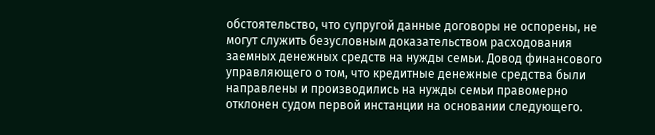обстоятельство, что супругой данные договоры не оспорены, не могут служить безусловным доказательством расходования заемных денежных средств на нужды семьи. Довод финансового управляющего о том, что кредитные денежные средства были направлены и производились на нужды семьи правомерно отклонен судом первой инстанции на основании следующего.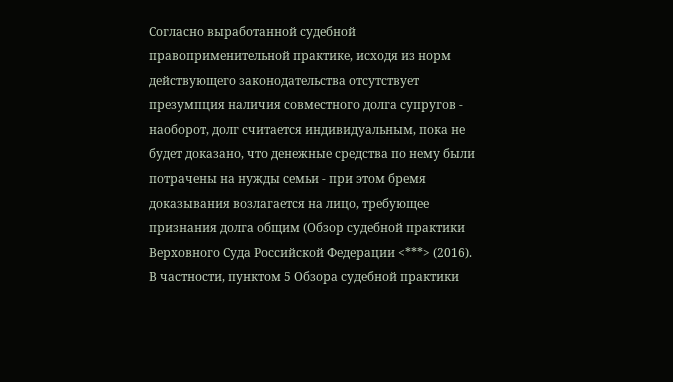Согласно выработанной судебной правоприменительной практике, исходя из норм действующего законодательства отсутствует презумпция наличия совместного долга супругов - наоборот, долг считается индивидуальным, пока не будет доказано, что денежные средства по нему были потрачены на нужды семьи - при этом бремя доказывания возлагается на лицо, требующее признания долга общим (Обзор судебной практики Верховного Суда Российской Федерации <***> (2016). В частности, пунктом 5 Обзора судебной практики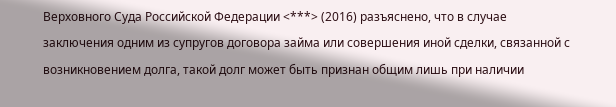Верховного Суда Российской Федерации <***> (2016) разъяснено, что в случае заключения одним из супругов договора займа или совершения иной сделки, связанной с возникновением долга, такой долг может быть признан общим лишь при наличии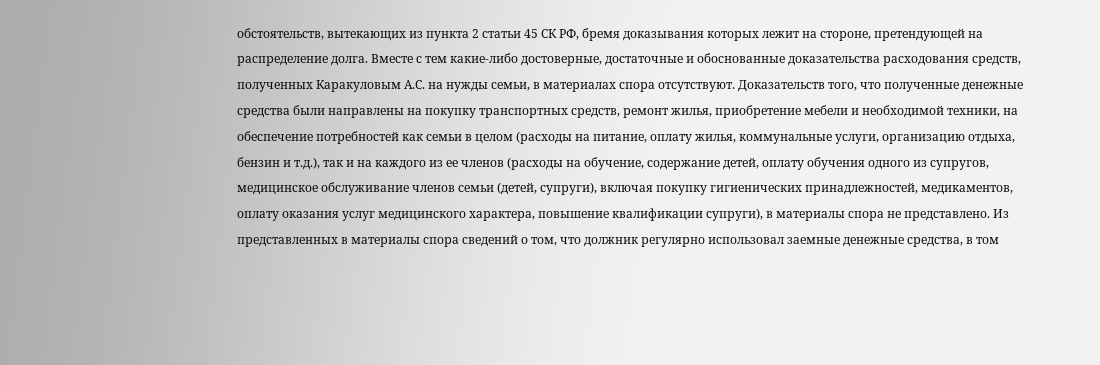обстоятельств, вытекающих из пункта 2 статьи 45 СК РФ, бремя доказывания которых лежит на стороне, претендующей на распределение долга. Вместе с тем какие-либо достоверные, достаточные и обоснованные доказательства расходования средств, полученных Каракуловым А.С. на нужды семьи, в материалах спора отсутствуют. Доказательств того, что полученные денежные средства были направлены на покупку транспортных средств, ремонт жилья, приобретение мебели и необходимой техники, на обеспечение потребностей как семьи в целом (расходы на питание, оплату жилья, коммунальные услуги, организацию отдыха, бензин и т.д.), так и на каждого из ее членов (расходы на обучение, содержание детей, оплату обучения одного из супругов, медицинское обслуживание членов семьи (детей, супруги), включая покупку гигиенических принадлежностей, медикаментов, оплату оказания услуг медицинского характера, повышение квалификации супруги), в материалы спора не представлено. Из представленных в материалы спора сведений о том, что должник регулярно использовал заемные денежные средства, в том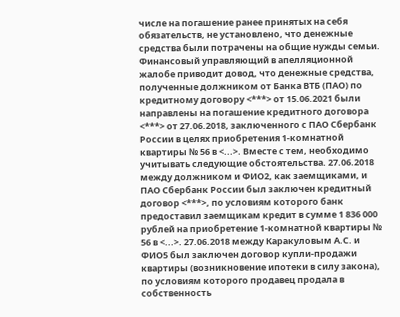числе на погашение ранее принятых на себя обязательств, не установлено, что денежные средства были потрачены на общие нужды семьи. Финансовый управляющий в апелляционной жалобе приводит довод, что денежные средства, полученные должником от Банка ВТБ (ПАО) по кредитному договору <***> от 15.06.2021 были направлены на погашение кредитного договора <***> от 27.06.2018, заключенного с ПАО Сбербанк России в целях приобретения 1-комнатной квартиры № 56 в <...>. Вместе с тем, необходимо учитывать следующие обстоятельства. 27.06.2018 между должником и ФИО2, как заемщиками, и ПАО Сбербанк России был заключен кредитный договор <***>, по условиям которого банк предоставил заемщикам кредит в сумме 1 836 000 рублей на приобретение 1-комнатной квартиры № 56 в <...>. 27.06.2018 между Каракуловым А.С. и ФИО5 был заключен договор купли-продажи квартиры (возникновение ипотеки в силу закона), по условиям которого продавец продала в собственность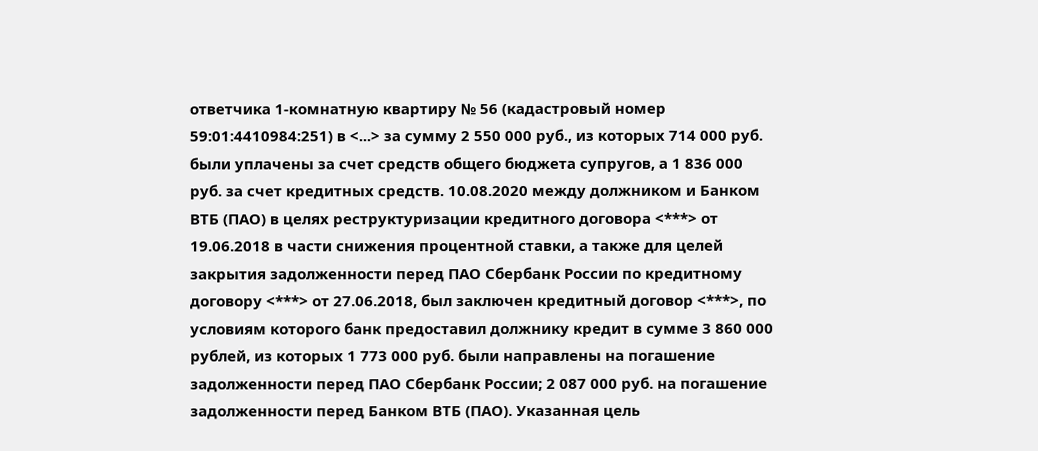ответчика 1-комнатную квартиру № 56 (кадастровый номер 59:01:4410984:251) в <...> за сумму 2 550 000 руб., из которых 714 000 руб. были уплачены за счет средств общего бюджета супругов, а 1 836 000 руб. за счет кредитных средств. 10.08.2020 между должником и Банком ВТБ (ПАО) в целях реструктуризации кредитного договора <***> от 19.06.2018 в части снижения процентной ставки, а также для целей закрытия задолженности перед ПАО Сбербанк России по кредитному договору <***> от 27.06.2018, был заключен кредитный договор <***>, по условиям которого банк предоставил должнику кредит в сумме 3 860 000 рублей, из которых 1 773 000 руб. были направлены на погашение задолженности перед ПАО Сбербанк России; 2 087 000 руб. на погашение задолженности перед Банком ВТБ (ПАО). Указанная цель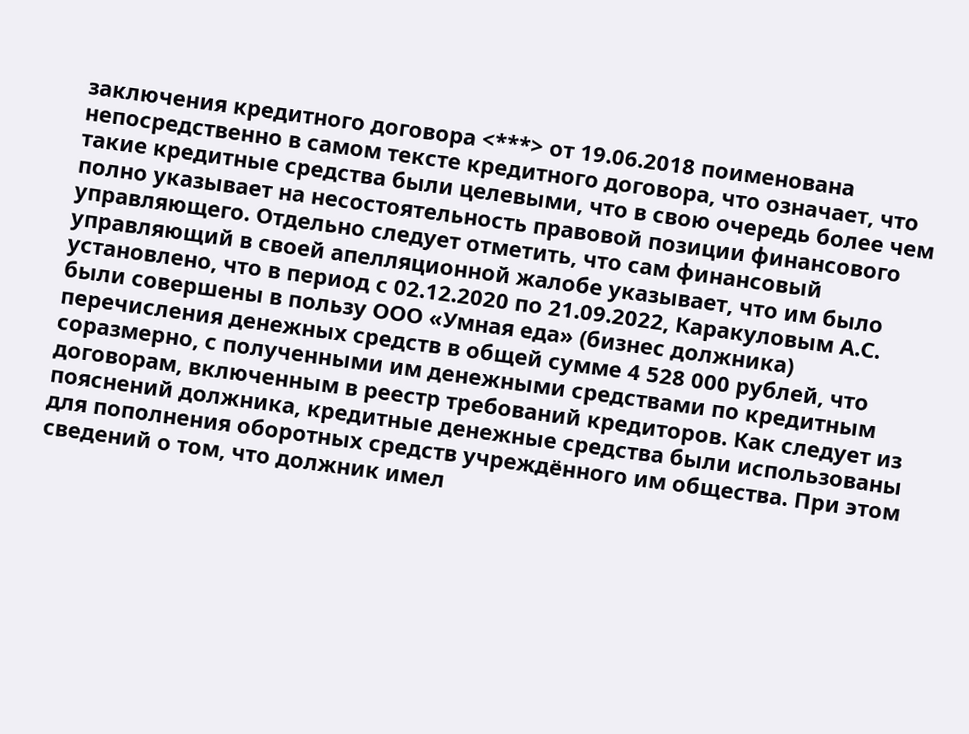заключения кредитного договора <***> от 19.06.2018 поименована непосредственно в самом тексте кредитного договора, что означает, что такие кредитные средства были целевыми, что в свою очередь более чем полно указывает на несостоятельность правовой позиции финансового управляющего. Отдельно следует отметить, что сам финансовый управляющий в своей апелляционной жалобе указывает, что им было установлено, что в период с 02.12.2020 по 21.09.2022, Каракуловым А.С. были совершены в пользу ООО «Умная еда» (бизнес должника) перечисления денежных средств в общей сумме 4 528 000 рублей, что соразмерно, с полученными им денежными средствами по кредитным договорам, включенным в реестр требований кредиторов. Как следует из пояснений должника, кредитные денежные средства были использованы для пополнения оборотных средств учреждённого им общества. При этом сведений о том, что должник имел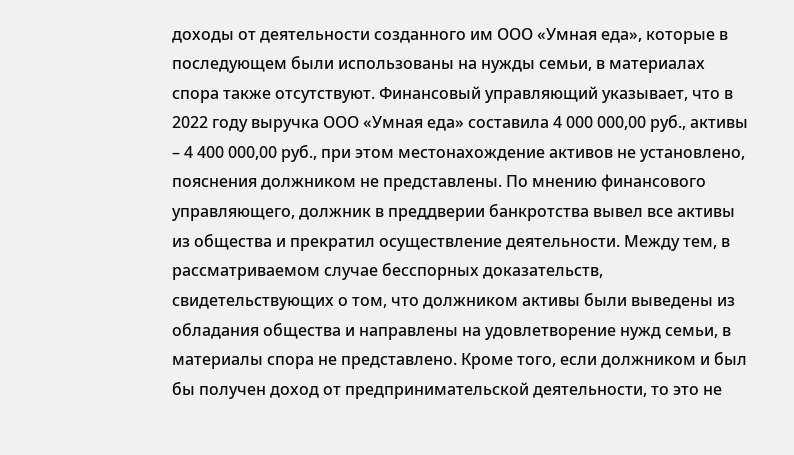доходы от деятельности созданного им ООО «Умная еда», которые в последующем были использованы на нужды семьи, в материалах спора также отсутствуют. Финансовый управляющий указывает, что в 2022 году выручка ООО «Умная еда» составила 4 000 000,00 руб., активы – 4 400 000,00 руб., при этом местонахождение активов не установлено, пояснения должником не представлены. По мнению финансового управляющего, должник в преддверии банкротства вывел все активы из общества и прекратил осуществление деятельности. Между тем, в рассматриваемом случае бесспорных доказательств, свидетельствующих о том, что должником активы были выведены из обладания общества и направлены на удовлетворение нужд семьи, в материалы спора не представлено. Кроме того, если должником и был бы получен доход от предпринимательской деятельности, то это не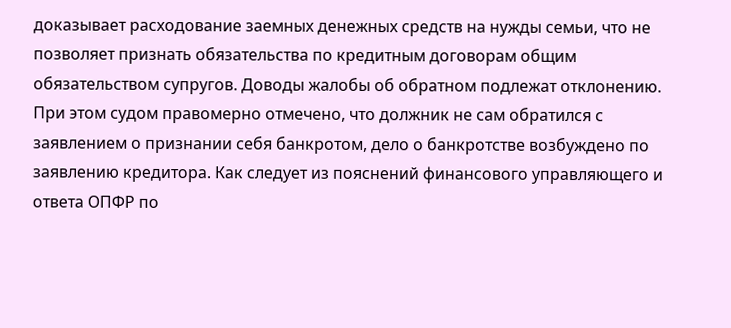доказывает расходование заемных денежных средств на нужды семьи, что не позволяет признать обязательства по кредитным договорам общим обязательством супругов. Доводы жалобы об обратном подлежат отклонению. При этом судом правомерно отмечено, что должник не сам обратился с заявлением о признании себя банкротом, дело о банкротстве возбуждено по заявлению кредитора. Как следует из пояснений финансового управляющего и ответа ОПФР по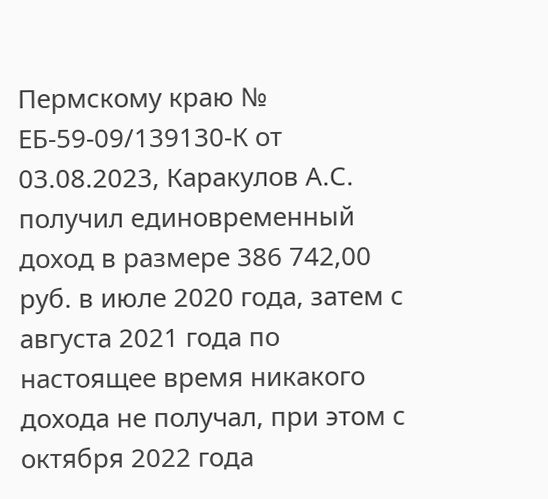Пермскому краю № ЕБ-59-09/139130-К от 03.08.2023, Каракулов А.С. получил единовременный доход в размере 386 742,00 руб. в июле 2020 года, затем с августа 2021 года по настоящее время никакого дохода не получал, при этом с октября 2022 года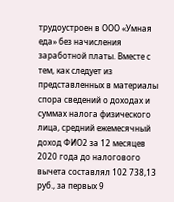трудоустроен в ООО «Умная еда» без начисления заработной платы. Вместе с тем, как следует из представленных в материалы спора сведений о доходах и суммах налога физического лица, средний ежемесячный доход ФИО2 за 12 месяцев 2020 года до налогового вычета составлял 102 738,13 руб., за первых 9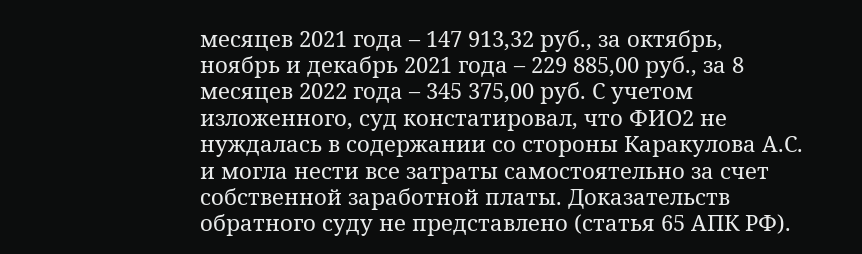месяцев 2021 года – 147 913,32 руб., за октябрь, ноябрь и декабрь 2021 года – 229 885,00 руб., за 8 месяцев 2022 года – 345 375,00 руб. С учетом изложенного, суд констатировал, что ФИО2 не нуждалась в содержании со стороны Каракулова А.С. и могла нести все затраты самостоятельно за счет собственной заработной платы. Доказательств обратного суду не представлено (статья 65 АПК РФ).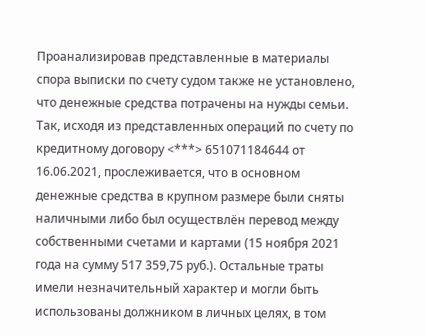Проанализировав представленные в материалы спора выписки по счету судом также не установлено, что денежные средства потрачены на нужды семьи. Так, исходя из представленных операций по счету по кредитному договору <***> 651071184644 от 16.06.2021, прослеживается, что в основном денежные средства в крупном размере были сняты наличными либо был осуществлён перевод между собственными счетами и картами (15 ноября 2021 года на сумму 517 359,75 руб.). Остальные траты имели незначительный характер и могли быть использованы должником в личных целях, в том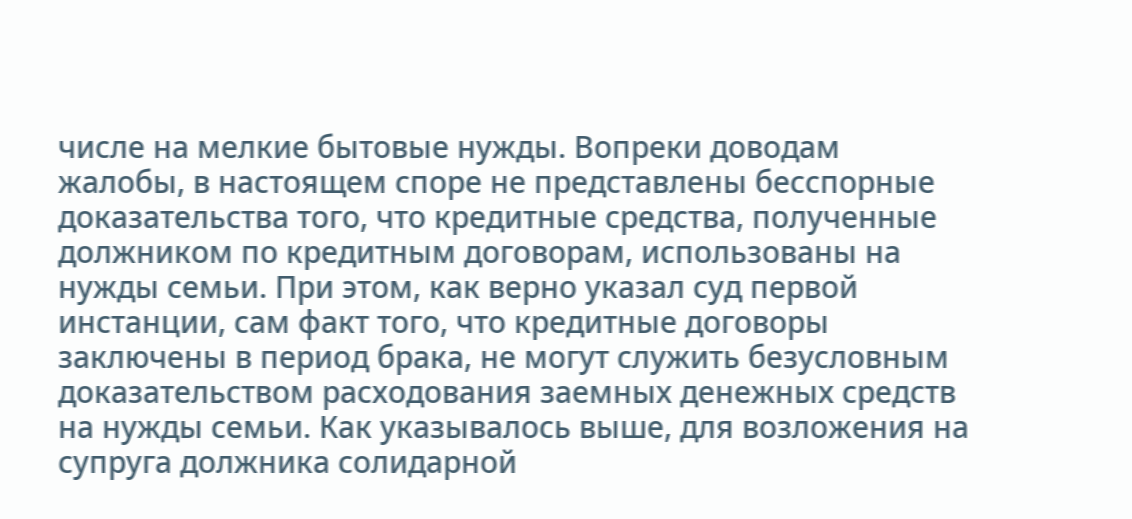числе на мелкие бытовые нужды. Вопреки доводам жалобы, в настоящем споре не представлены бесспорные доказательства того, что кредитные средства, полученные должником по кредитным договорам, использованы на нужды семьи. При этом, как верно указал суд первой инстанции, сам факт того, что кредитные договоры заключены в период брака, не могут служить безусловным доказательством расходования заемных денежных средств на нужды семьи. Как указывалось выше, для возложения на супруга должника солидарной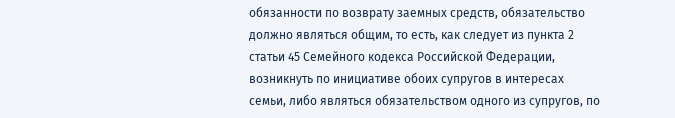обязанности по возврату заемных средств, обязательство должно являться общим, то есть, как следует из пункта 2 статьи 45 Семейного кодекса Российской Федерации, возникнуть по инициативе обоих супругов в интересах семьи, либо являться обязательством одного из супругов, по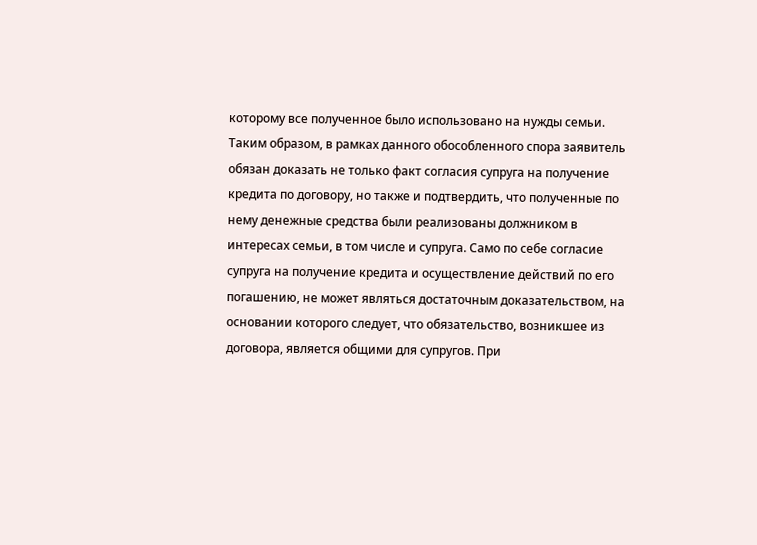которому все полученное было использовано на нужды семьи. Таким образом, в рамках данного обособленного спора заявитель обязан доказать не только факт согласия супруга на получение кредита по договору, но также и подтвердить, что полученные по нему денежные средства были реализованы должником в интересах семьи, в том числе и супруга. Само по себе согласие супруга на получение кредита и осуществление действий по его погашению, не может являться достаточным доказательством, на основании которого следует, что обязательство, возникшее из договора, является общими для супругов. При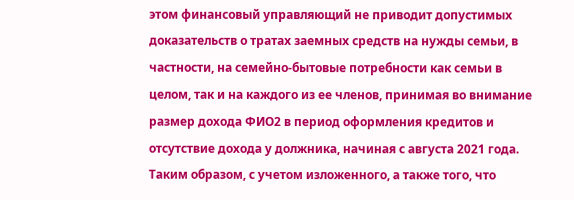этом финансовый управляющий не приводит допустимых доказательств о тратах заемных средств на нужды семьи, в частности, на семейно-бытовые потребности как семьи в целом, так и на каждого из ее членов, принимая во внимание размер дохода ФИО2 в период оформления кредитов и отсутствие дохода у должника, начиная с августа 2021 года. Таким образом, с учетом изложенного, а также того, что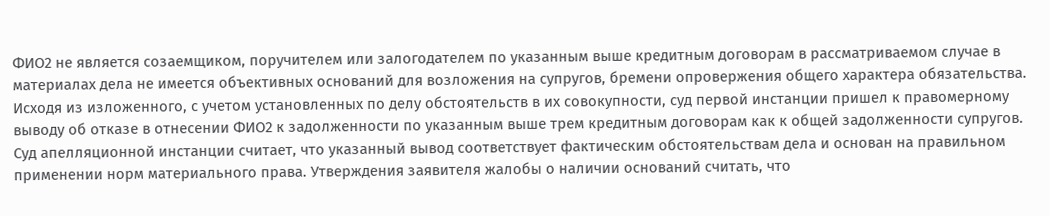ФИО2 не является созаемщиком, поручителем или залогодателем по указанным выше кредитным договорам в рассматриваемом случае в материалах дела не имеется объективных оснований для возложения на супругов, бремени опровержения общего характера обязательства. Исходя из изложенного, с учетом установленных по делу обстоятельств в их совокупности, суд первой инстанции пришел к правомерному выводу об отказе в отнесении ФИО2 к задолженности по указанным выше трем кредитным договорам как к общей задолженности супругов. Суд апелляционной инстанции считает, что указанный вывод соответствует фактическим обстоятельствам дела и основан на правильном применении норм материального права. Утверждения заявителя жалобы о наличии оснований считать, что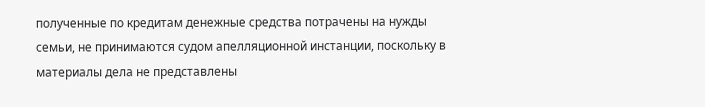полученные по кредитам денежные средства потрачены на нужды семьи, не принимаются судом апелляционной инстанции, поскольку в материалы дела не представлены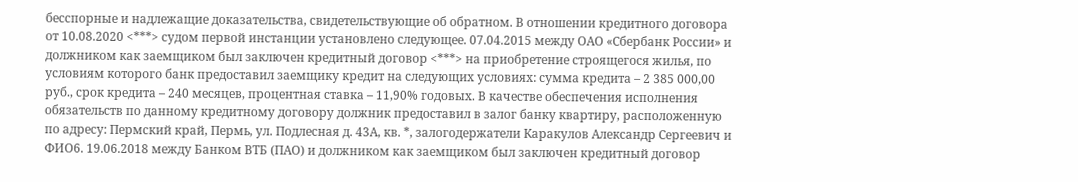бесспорные и надлежащие доказательства, свидетельствующие об обратном. В отношении кредитного договора от 10.08.2020 <***> судом первой инстанции установлено следующее. 07.04.2015 между ОАО «Сбербанк России» и должником как заемщиком был заключен кредитный договор <***> на приобретение строящегося жилья, по условиям которого банк предоставил заемщику кредит на следующих условиях: сумма кредита – 2 385 000,00 руб., срок кредита – 240 месяцев, процентная ставка – 11,90% годовых. В качестве обеспечения исполнения обязательств по данному кредитному договору должник предоставил в залог банку квартиру, расположенную по адресу: Пермский край, Пермь, ул. Подлесная д. 43А, кв. *, залогодержатели Каракулов Александр Сергеевич и ФИО6. 19.06.2018 между Банком ВТБ (ПАО) и должником как заемщиком был заключен кредитный договор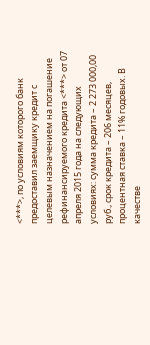<***>, по условиям которого банк предоставил заемщику кредит с целевым назначением на погашение рефинансируемого кредита <***> от 07 апреля 2015 года на следующих условиях: сумма кредита – 2 273 000,00 руб., срок кредита – 206 месяцев, процентная ставка – 11% годовых. В качестве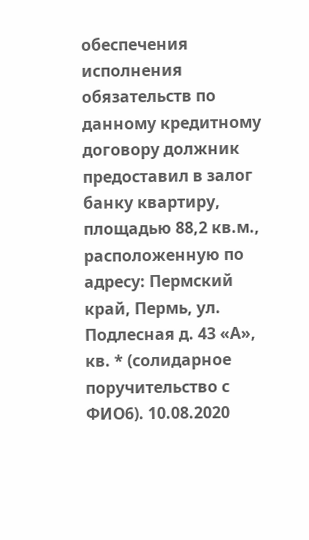обеспечения исполнения обязательств по данному кредитному договору должник предоставил в залог банку квартиру, площадью 88,2 кв.м., расположенную по адресу: Пермский край, Пермь, ул. Подлесная д. 43 «А», кв. * (солидарное поручительство с ФИО6). 10.08.2020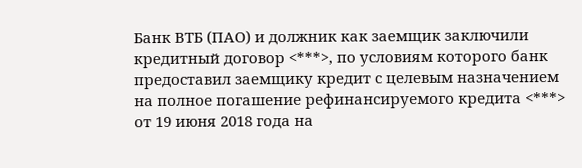Банк ВТБ (ПАО) и должник как заемщик заключили кредитный договор <***>, по условиям которого банк предоставил заемщику кредит с целевым назначением на полное погашение рефинансируемого кредита <***> от 19 июня 2018 года на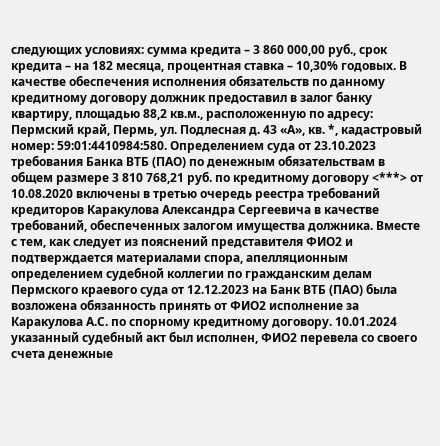следующих условиях: сумма кредита – 3 860 000,00 руб., срок кредита – на 182 месяца, процентная ставка – 10,30% годовых. В качестве обеспечения исполнения обязательств по данному кредитному договору должник предоставил в залог банку квартиру, площадью 88,2 кв.м., расположенную по адресу: Пермский край, Пермь, ул. Подлесная д. 43 «А», кв. *, кадастровый номер: 59:01:4410984:580. Определением суда от 23.10.2023 требования Банка ВТБ (ПАО) по денежным обязательствам в общем размере 3 810 768,21 руб. по кредитному договору <***> от 10.08.2020 включены в третью очередь реестра требований кредиторов Каракулова Александра Сергеевича в качестве требований, обеспеченных залогом имущества должника. Вместе с тем, как следует из пояснений представителя ФИО2 и подтверждается материалами спора, апелляционным определением судебной коллегии по гражданским делам Пермского краевого суда от 12.12.2023 на Банк ВТБ (ПАО) была возложена обязанность принять от ФИО2 исполнение за Каракулова А.С. по спорному кредитному договору. 10.01.2024 указанный судебный акт был исполнен, ФИО2 перевела со своего счета денежные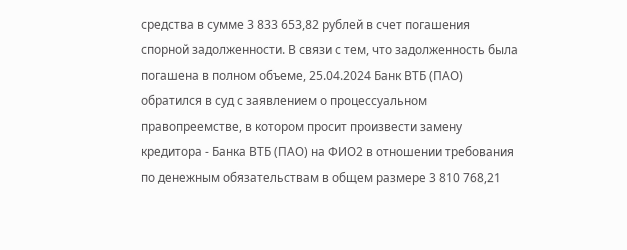средства в сумме 3 833 653,82 рублей в счет погашения спорной задолженности. В связи с тем, что задолженность была погашена в полном объеме, 25.04.2024 Банк ВТБ (ПАО) обратился в суд с заявлением о процессуальном правопреемстве, в котором просит произвести замену кредитора - Банка ВТБ (ПАО) на ФИО2 в отношении требования по денежным обязательствам в общем размере 3 810 768,21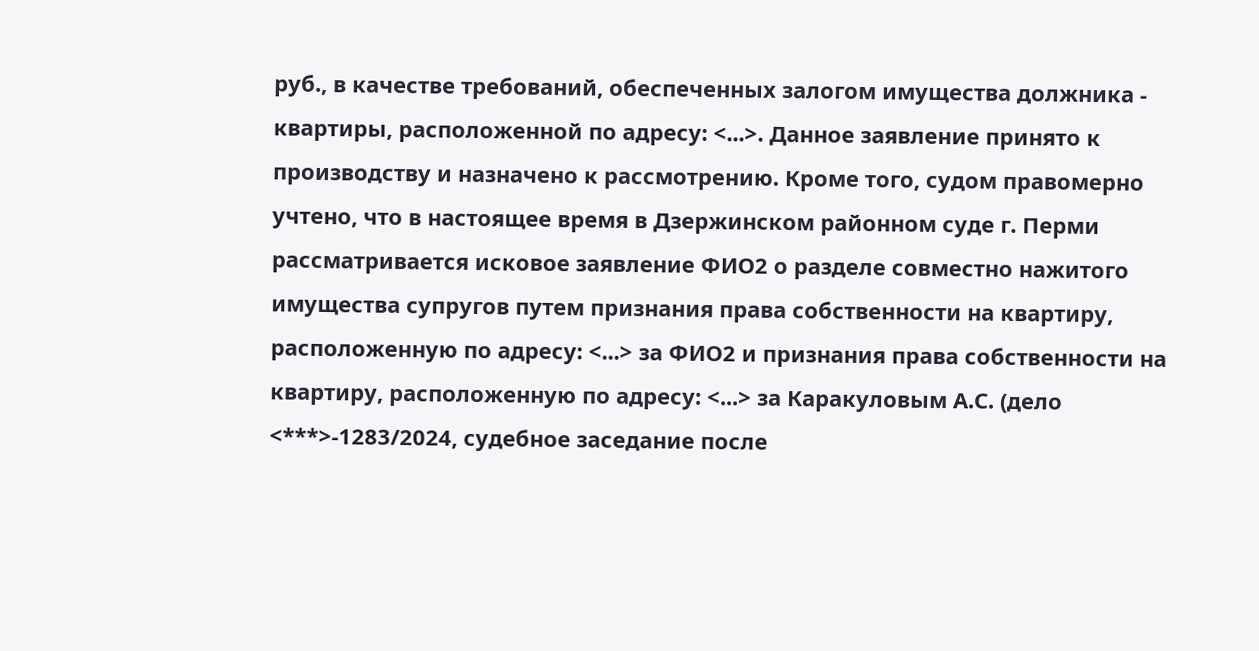руб., в качестве требований, обеспеченных залогом имущества должника - квартиры, расположенной по адресу: <...>. Данное заявление принято к производству и назначено к рассмотрению. Кроме того, судом правомерно учтено, что в настоящее время в Дзержинском районном суде г. Перми рассматривается исковое заявление ФИО2 о разделе совместно нажитого имущества супругов путем признания права собственности на квартиру, расположенную по адресу: <...> за ФИО2 и признания права собственности на квартиру, расположенную по адресу: <...> за Каракуловым А.С. (дело <***>-1283/2024, судебное заседание после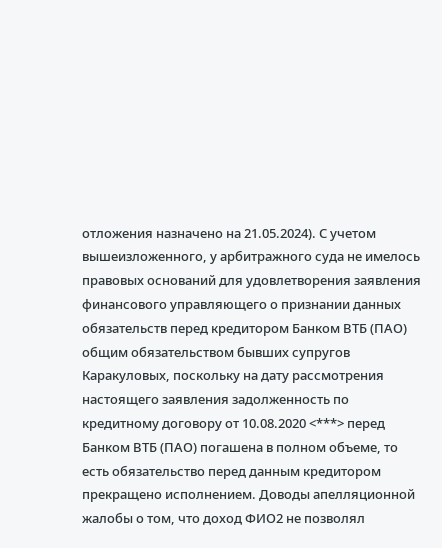отложения назначено на 21.05.2024). С учетом вышеизложенного, у арбитражного суда не имелось правовых оснований для удовлетворения заявления финансового управляющего о признании данных обязательств перед кредитором Банком ВТБ (ПАО) общим обязательством бывших супругов Каракуловых, поскольку на дату рассмотрения настоящего заявления задолженность по кредитному договору от 10.08.2020 <***> перед Банком ВТБ (ПАО) погашена в полном объеме, то есть обязательство перед данным кредитором прекращено исполнением. Доводы апелляционной жалобы о том, что доход ФИО2 не позволял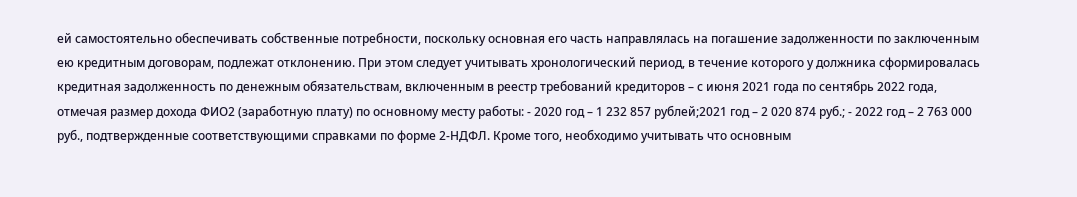ей самостоятельно обеспечивать собственные потребности, поскольку основная его часть направлялась на погашение задолженности по заключенным ею кредитным договорам, подлежат отклонению. При этом следует учитывать хронологический период, в течение которого у должника сформировалась кредитная задолженность по денежным обязательствам, включенным в реестр требований кредиторов – с июня 2021 года по сентябрь 2022 года, отмечая размер дохода ФИО2 (заработную плату) по основному месту работы: - 2020 год – 1 232 857 рублей;2021 год – 2 020 874 руб.; - 2022 год – 2 763 000 руб., подтвержденные соответствующими справками по форме 2-НДФЛ. Кроме того, необходимо учитывать что основным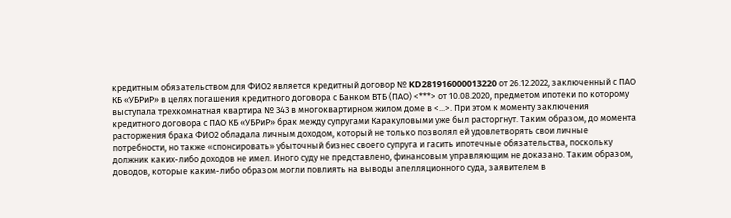кредитным обязательством для ФИО2 является кредитный договор № KD281916000013220 от 26.12.2022, заключенный с ПАО КБ «УБРиР» в целях погашения кредитного договора с Банком ВТБ (ПАО) <***> от 10.08.2020, предметом ипотеки по которому выступала трехкомнатная квартира № 343 в многоквартирном жилом доме в <...>. При этом к моменту заключения кредитного договора с ПАО КБ «УБРиР» брак между супругами Каракуловыми уже был расторгнут. Таким образом, до момента расторжения брака ФИО2 обладала личным доходом, который не только позволял ей удовлетворять свои личные потребности, но также «спонсировать» убыточный бизнес своего супруга и гасить ипотечные обязательства, поскольку должник каких-либо доходов не имел. Иного суду не представлено, финансовым управляющим не доказано. Таким образом, доводов, которые каким-либо образом могли повлиять на выводы апелляционного суда, заявителем в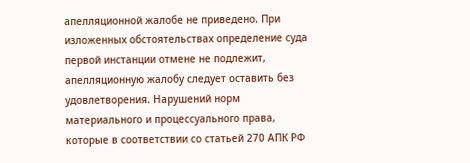апелляционной жалобе не приведено. При изложенных обстоятельствах определение суда первой инстанции отмене не подлежит, апелляционную жалобу следует оставить без удовлетворения. Нарушений норм материального и процессуального права, которые в соответствии со статьей 270 АПК РФ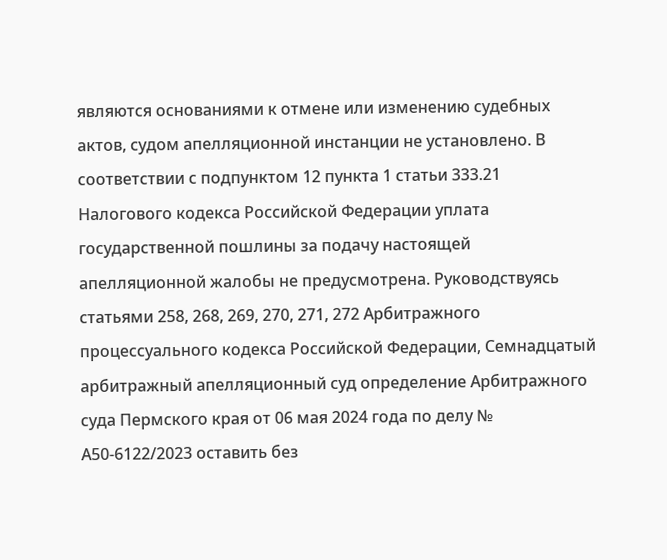являются основаниями к отмене или изменению судебных актов, судом апелляционной инстанции не установлено. В соответствии с подпунктом 12 пункта 1 статьи 333.21 Налогового кодекса Российской Федерации уплата государственной пошлины за подачу настоящей апелляционной жалобы не предусмотрена. Руководствуясь статьями 258, 268, 269, 270, 271, 272 Арбитражного процессуального кодекса Российской Федерации, Семнадцатый арбитражный апелляционный суд определение Арбитражного суда Пермского края от 06 мая 2024 года по делу № А50-6122/2023 оставить без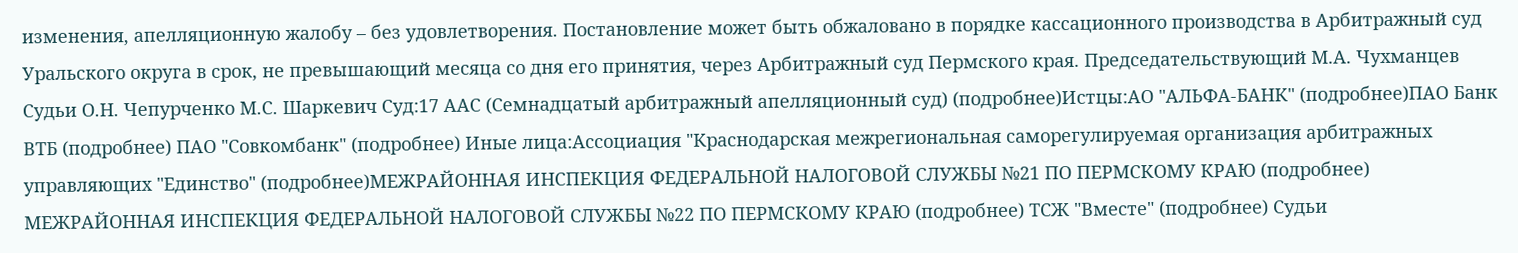изменения, апелляционную жалобу – без удовлетворения. Постановление может быть обжаловано в порядке кассационного производства в Арбитражный суд Уральского округа в срок, не превышающий месяца со дня его принятия, через Арбитражный суд Пермского края. Председательствующий М.А. Чухманцев Судьи О.Н. Чепурченко М.С. Шаркевич Суд:17 ААС (Семнадцатый арбитражный апелляционный суд) (подробнее)Истцы:АО "АЛЬФА-БАНК" (подробнее)ПАО Банк ВТБ (подробнее) ПАО "Совкомбанк" (подробнее) Иные лица:Ассоциация "Краснодарская межрегиональная саморегулируемая организация арбитражных управляющих "Единство" (подробнее)МЕЖРАЙОННАЯ ИНСПЕКЦИЯ ФЕДЕРАЛЬНОЙ НАЛОГОВОЙ СЛУЖБЫ №21 ПО ПЕРМСКОМУ КРАЮ (подробнее) МЕЖРАЙОННАЯ ИНСПЕКЦИЯ ФЕДЕРАЛЬНОЙ НАЛОГОВОЙ СЛУЖБЫ №22 ПО ПЕРМСКОМУ КРАЮ (подробнее) ТСЖ "Вместе" (подробнее) Судьи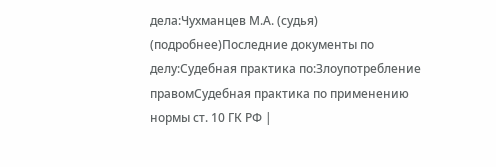дела:Чухманцев М.А. (судья) (подробнее)Последние документы по делу:Судебная практика по:Злоупотребление правомСудебная практика по применению нормы ст. 10 ГК РФ |